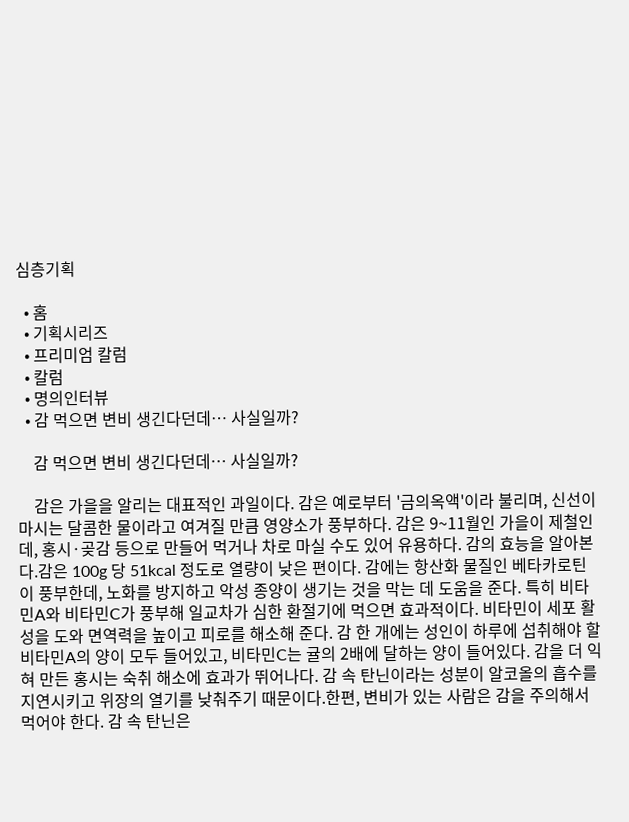심층기획

  • 홈
  • 기획시리즈
  • 프리미엄 칼럼
  • 칼럼
  • 명의인터뷰
  • 감 먹으면 변비 생긴다던데… 사실일까?

    감 먹으면 변비 생긴다던데… 사실일까?

    감은 가을을 알리는 대표적인 과일이다. 감은 예로부터 '금의옥액'이라 불리며, 신선이 마시는 달콤한 물이라고 여겨질 만큼 영양소가 풍부하다. 감은 9~11월인 가을이 제철인데, 홍시·곶감 등으로 만들어 먹거나 차로 마실 수도 있어 유용하다. 감의 효능을 알아본다.감은 100g 당 51kcal 정도로 열량이 낮은 편이다. 감에는 항산화 물질인 베타카로틴이 풍부한데, 노화를 방지하고 악성 종양이 생기는 것을 막는 데 도움을 준다. 특히 비타민A와 비타민C가 풍부해 일교차가 심한 환절기에 먹으면 효과적이다. 비타민이 세포 활성을 도와 면역력을 높이고 피로를 해소해 준다. 감 한 개에는 성인이 하루에 섭취해야 할 비타민A의 양이 모두 들어있고, 비타민C는 귤의 2배에 달하는 양이 들어있다. 감을 더 익혀 만든 홍시는 숙취 해소에 효과가 뛰어나다. 감 속 탄닌이라는 성분이 알코올의 흡수를 지연시키고 위장의 열기를 낮춰주기 때문이다.한편, 변비가 있는 사람은 감을 주의해서 먹어야 한다. 감 속 탄닌은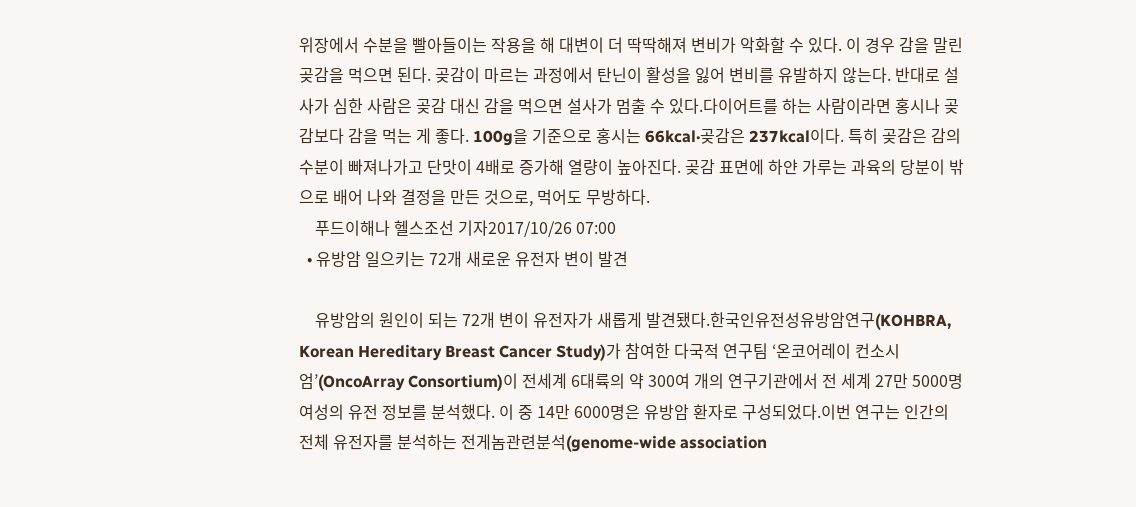위장에서 수분을 빨아들이는 작용을 해 대변이 더 딱딱해져 변비가 악화할 수 있다. 이 경우 감을 말린 곶감을 먹으면 된다. 곶감이 마르는 과정에서 탄닌이 활성을 잃어 변비를 유발하지 않는다. 반대로 설사가 심한 사람은 곶감 대신 감을 먹으면 설사가 멈출 수 있다.다이어트를 하는 사람이라면 홍시나 곶감보다 감을 먹는 게 좋다. 100g을 기준으로 홍시는 66kcal·곶감은 237kcal이다. 특히 곶감은 감의 수분이 빠져나가고 단맛이 4배로 증가해 열량이 높아진다. 곶감 표면에 하얀 가루는 과육의 당분이 밖으로 배어 나와 결정을 만든 것으로, 먹어도 무방하다.
    푸드이해나 헬스조선 기자2017/10/26 07:00
  • 유방암 일으키는 72개 새로운 유전자 변이 발견

    유방암의 원인이 되는 72개 변이 유전자가 새롭게 발견됐다.한국인유전성유방암연구(KOHBRA, Korean Hereditary Breast Cancer Study)가 참여한 다국적 연구팀 ‘온코어레이 컨소시엄’(OncoArray Consortium)이 전세계 6대륙의 약 300여 개의 연구기관에서 전 세계 27만 5000명 여성의 유전 정보를 분석했다. 이 중 14만 6000명은 유방암 환자로 구성되었다.이번 연구는 인간의 전체 유전자를 분석하는 전게놈관련분석(genome-wide association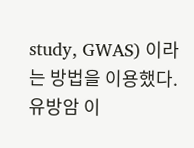study, GWAS) 이라는 방법을 이용했다. 유방암 이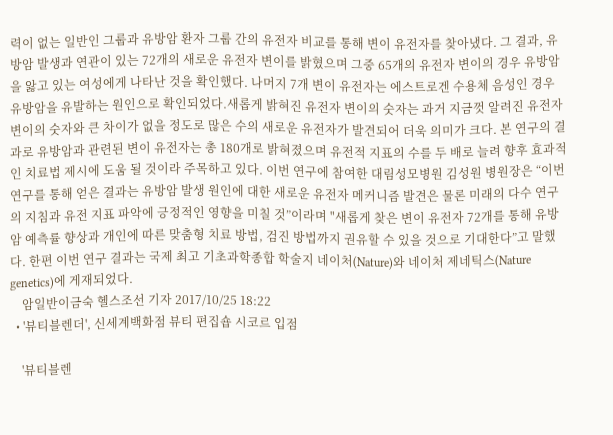력이 없는 일반인 그룹과 유방암 환자 그룹 간의 유전자 비교를 통해 변이 유전자를 찾아냈다. 그 결과, 유방암 발생과 연관이 있는 72개의 새로운 유전자 변이를 밝혔으며 그중 65개의 유전자 변이의 경우 유방암을 앓고 있는 여성에게 나타난 것을 확인했다. 나머지 7개 변이 유전자는 에스트로겐 수용체 음성인 경우 유방암을 유발하는 원인으로 확인되었다.새롭게 밝혀진 유전자 변이의 숫자는 과거 지금껏 알려진 유전자 변이의 숫자와 큰 차이가 없을 정도로 많은 수의 새로운 유전자가 발견되어 더욱 의미가 크다. 본 연구의 결과로 유방암과 관련된 변이 유전자는 총 180개로 밝혀졌으며 유전적 지표의 수를 두 배로 늘려 향후 효과적인 치료법 제시에 도움 될 것이라 주목하고 있다. 이번 연구에 참여한 대림성모병원 김성원 병원장은 “이번 연구를 통해 얻은 결과는 유방암 발생 원인에 대한 새로운 유전자 메커니즘 발견은 물론 미래의 다수 연구의 지침과 유전 지표 파악에 긍정적인 영향을 미칠 것”이라며 "새롭게 찾은 변이 유전자 72개를 통해 유방암 예측률 향상과 개인에 따른 맞춤형 치료 방법, 검진 방법까지 권유할 수 있을 것으로 기대한다”고 말했다. 한편 이번 연구 결과는 국제 최고 기초과학종합 학술지 네이처(Nature)와 네이처 제네틱스(Nature genetics)에 게재되었다.
    암일반이금숙 헬스조선 기자 2017/10/25 18:22
  • '뷰티블렌더', 신세계백화점 뷰티 편집숍 시코르 입점

    '뷰티블렌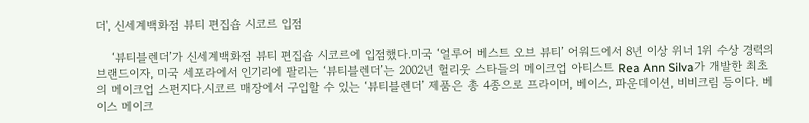더', 신세계백화점 뷰티 편집숍 시코르 입점

    ‘뷰티블렌더’가 신세계백화점 뷰티 편집숍 시코르에 입점했다.미국 ‘얼루어 베스트 오브 뷰티’ 어워드에서 8년 이상 위너 1위 수상 경력의 브랜드이자, 미국 세포라에서 인기리에 팔리는 ‘뷰티블렌더’는 2002년 헐리웃 스타들의 메이크업 아티스트 Rea Ann Silva가 개발한 최초의 메이크업 스펀지다.시코르 매장에서 구입할 수 있는 ‘뷰티블렌더’ 제품은 총 4종으로 프라이머, 베이스, 파운데이션, 비비크림 등이다. 베이스 메이크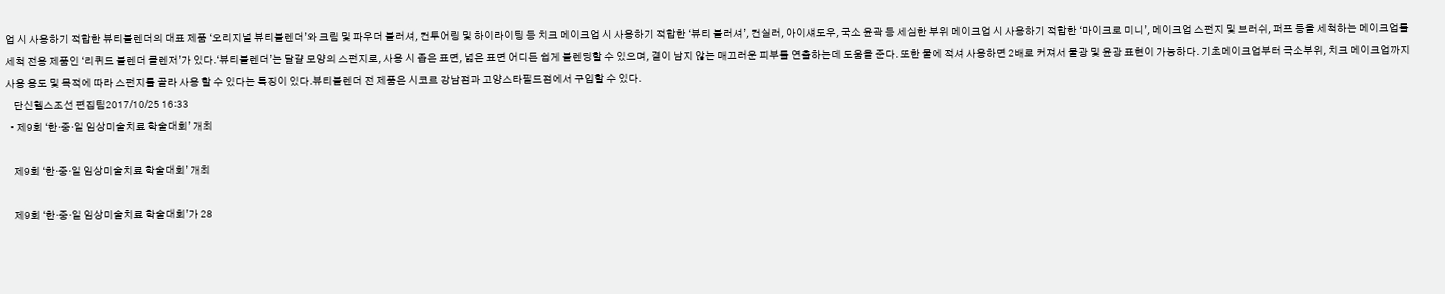업 시 사용하기 적합한 뷰티블렌더의 대표 제품 ‘오리지널 뷰티블렌더’와 크림 및 파우더 블러셔, 컨투어링 및 하이라이팅 등 치크 메이크업 시 사용하기 적합한 ‘뷰티 블러셔’, 컨실러, 아이섀도우, 국소 윤곽 등 세심한 부위 메이크업 시 사용하기 적합한 ‘마이크로 미니’, 메이크업 스펀지 및 브러쉬, 퍼프 등을 세척하는 메이크업툴 세척 전용 제품인 ‘리퀴드 블렌더 클렌저’가 있다.‘뷰티블렌더’는 달걀 모양의 스펀지로, 사용 시 좁은 표면, 넓은 표면 어디든 쉽게 블렌딩할 수 있으며, 결이 남지 않는 매끄러운 피부를 연출하는데 도움을 준다. 또한 물에 적셔 사용하면 2배로 커져서 물광 및 윤광 표현이 가능하다. 기초메이크업부터 극소부위, 치크 메이크업까지 사용 용도 및 목적에 따라 스펀지를 골라 사용 할 수 있다는 특징이 있다.뷰티블렌더 전 제품은 시코르 강남점과 고양스타필드점에서 구입할 수 있다.
    단신헬스조선 편집팀2017/10/25 16:33
  • 제9회 ‘한·중·일 임상미술치료 학술대회’ 개최

    제9회 ‘한·중·일 임상미술치료 학술대회’ 개최

    제9회 ‘한·중·일 임상미술치료 학술대회’가 28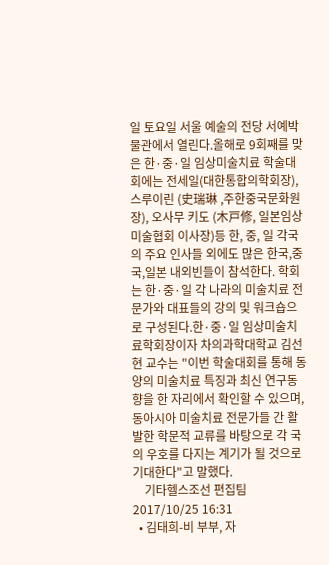일 토요일 서울 예술의 전당 서예박물관에서 열린다.올해로 9회째를 맞은 한·중·일 임상미술치료 학술대회에는 전세일(대한통합의학회장), 스루이린 (史瑞琳 ,주한중국문화원장), 오사무 키도 (木戸修, 일본임상미술협회 이사장)등 한, 중, 일 각국의 주요 인사들 외에도 많은 한국,중국,일본 내외빈들이 참석한다. 학회는 한·중·일 각 나라의 미술치료 전문가와 대표들의 강의 및 워크숍으로 구성된다.한·중·일 임상미술치료학회장이자 차의과학대학교 김선현 교수는 "이번 학술대회를 통해 동양의 미술치료 특징과 최신 연구동향을 한 자리에서 확인할 수 있으며, 동아시아 미술치료 전문가들 간 활발한 학문적 교류를 바탕으로 각 국의 우호를 다지는 계기가 될 것으로 기대한다"고 말했다.
    기타헬스조선 편집팀2017/10/25 16:31
  • 김태희-비 부부, 자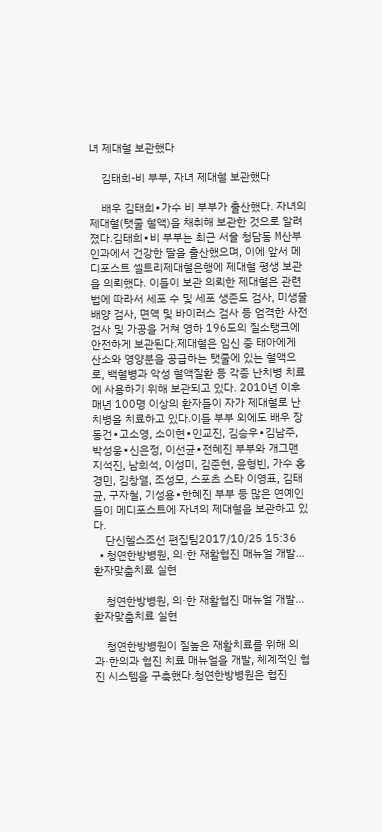녀 제대혈 보관했다

    김태희-비 부부, 자녀 제대혈 보관했다

    배우 김태희∙가수 비 부부가 출산했다. 자녀의 제대혈(탯줄 혈액)을 채취해 보관한 것으로 알려졌다.김태희∙비 부부는 최근 서울 청담동 M산부인과에서 건강한 딸을 출산했으며, 이에 앞서 메디포스트 셀트리제대혈은행에 제대혈 평생 보관을 의뢰했다. 이들이 보관 의뢰한 제대혈은 관련 법에 따라서 세포 수 및 세포 생존도 검사, 미생물 배양 검사, 면역 및 바이러스 검사 등 엄격한 사전 검사 및 가공을 거쳐 영하 196도의 질소탱크에 안전하게 보관된다.제대혈은 임신 중 태아에게 산소와 영양분을 공급하는 탯줄에 있는 혈액으로, 백혈병과 악성 혈액질환 등 각종 난치병 치료에 사용하기 위해 보관되고 있다. 2010년 이후 매년 100명 이상의 환자들이 자가 제대혈로 난치병을 치료하고 있다.이들 부부 외에도 배우 장동건∙고소영, 소이현∙인교진, 김승우∙김남주, 박성웅∙신은정, 이선균∙전혜진 부부와 개그맨 지석진, 남희석, 이성미, 김준현, 윤형빈, 가수 홍경민, 김창열, 조성모, 스포츠 스타 이영표, 김태균, 구자철, 기성용∙한혜진 부부 등 많은 연예인들이 메디포스트에 자녀의 제대혈을 보관하고 있다.
    단신헬스조선 편집팀2017/10/25 15:36
  • 청연한방병원, 의·한 재활협진 매뉴얼 개발…환자맞춤치료 실현

    청연한방병원, 의·한 재활협진 매뉴얼 개발…환자맞춤치료 실현

    청연한방병원이 질높은 재활치료를 위해 의과·한의과 협진 치료 매뉴얼을 개발, 체계적인 협진 시스템을 구축했다.청연한방병원은 협진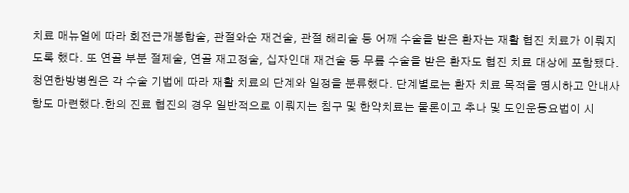치료 매뉴얼에 따라 회전근개봉합술, 관절와순 재건술, 관절 해리술 등 어깨 수술을 받은 환자는 재활 협진 치료가 이뤄지도록 했다. 또 연골 부분 절제술, 연골 재고정술, 십자인대 재건술 등 무릎 수술을 받은 환자도 협진 치료 대상에 포함됐다. 청연한방병원은 각 수술 기법에 따라 재활 치료의 단계와 일정을 분류했다. 단계별로는 환자 치료 목적을 명시하고 안내사항도 마련했다.한의 진료 협진의 경우 일반적으로 이뤄지는 침구 및 한약치료는 물론이고 추나 및 도인운동요법이 시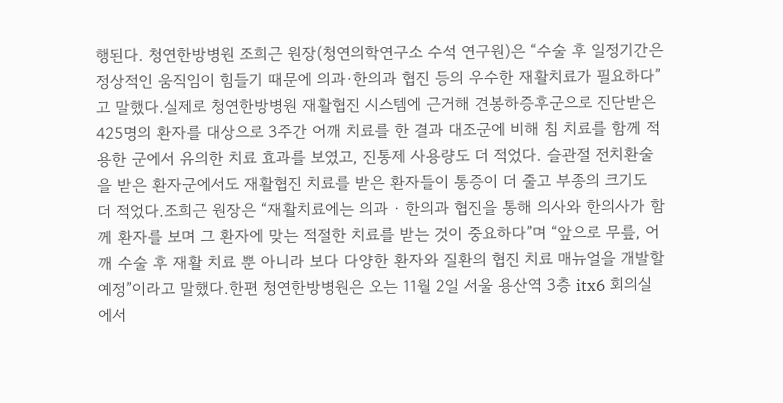행된다. 청연한방병원 조희근 원장(청연의학연구소 수석 연구원)은 “수술 후 일정기간은 정상적인 움직임이 힘들기 때문에 의과·한의과 협진 등의 우수한 재활치료가 필요하다”고 말했다.실제로 청연한방병원 재활협진 시스템에 근거해 견봉하증후군으로 진단받은 425명의 환자를 대상으로 3주간 어깨 치료를 한 결과 대조군에 비해 침 치료를 함께 적용한 군에서 유의한 치료 효과를 보였고, 진통제 사용량도 더 적었다. 슬관절 전치환술을 받은 환자군에서도 재활협진 치료를 받은 환자들이 통증이 더 줄고 부종의 크기도 더 적었다.조희근 원장은 “재활치료에는 의과 · 한의과 협진을 통해 의사와 한의사가 함께 환자를 보며 그 환자에 맞는 적절한 치료를 받는 것이 중요하다”며 “앞으로 무릎, 어깨 수술 후 재활 치료 뿐 아니라 보다 다양한 환자와 질환의 협진 치료 매뉴얼을 개발할 예정”이라고 말했다.한편 청연한방병원은 오는 11월 2일 서울 용산역 3층 itx6 회의실에서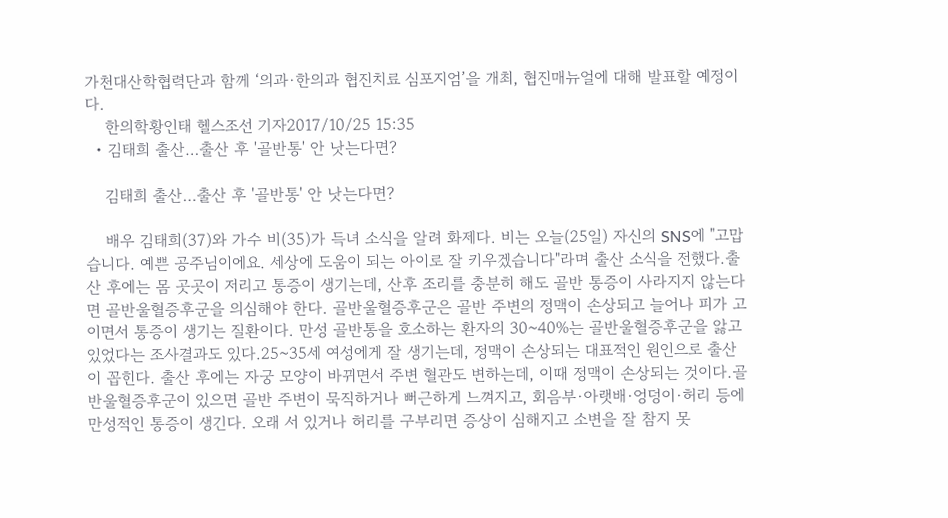가천대산학협력단과 함께 ‘의과·한의과 협진치료 심포지엄’을 개최, 협진매뉴얼에 대해 발표할 예정이다.
    한의학황인태 헬스조선 기자2017/10/25 15:35
  • 김태희 출산…출산 후 '골반통' 안 낫는다면?

    김태희 출산…출산 후 '골반통' 안 낫는다면?

    배우 김태희(37)와 가수 비(35)가 득녀 소식을 알려 화제다. 비는 오늘(25일) 자신의 SNS에 "고맙습니다. 예쁜 공주님이에요. 세상에 도움이 되는 아이로 잘 키우겠습니다"라며 출산 소식을 전했다.출산 후에는 몸 곳곳이 저리고 통증이 생기는데, 산후 조리를 충분히 해도 골반 통증이 사라지지 않는다면 골반울혈증후군을 의심해야 한다. 골반울혈증후군은 골반 주변의 정맥이 손상되고 늘어나 피가 고이면서 통증이 생기는 질환이다. 만성 골반통을 호소하는 환자의 30~40%는 골반울혈증후군을 앓고 있었다는 조사결과도 있다.25~35세 여성에게 잘 생기는데, 정맥이 손상되는 대표적인 원인으로 출산이 꼽힌다. 출산 후에는 자궁 모양이 바뀌면서 주변 혈관도 변하는데, 이때 정맥이 손상되는 것이다.골반울혈증후군이 있으면 골반 주변이 묵직하거나 뻐근하게 느껴지고, 회음부·아랫배·엉덩이·허리 등에 만성적인 통증이 생긴다. 오래 서 있거나 허리를 구부리면 증상이 심해지고 소변을 잘 참지 못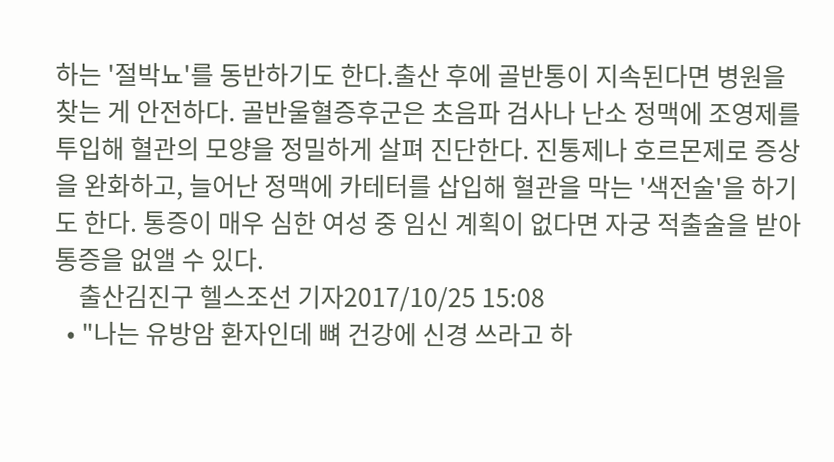하는 '절박뇨'를 동반하기도 한다.출산 후에 골반통이 지속된다면 병원을 찾는 게 안전하다. 골반울혈증후군은 초음파 검사나 난소 정맥에 조영제를 투입해 혈관의 모양을 정밀하게 살펴 진단한다. 진통제나 호르몬제로 증상을 완화하고, 늘어난 정맥에 카테터를 삽입해 혈관을 막는 '색전술'을 하기도 한다. 통증이 매우 심한 여성 중 임신 계획이 없다면 자궁 적출술을 받아 통증을 없앨 수 있다.
    출산김진구 헬스조선 기자2017/10/25 15:08
  • "나는 유방암 환자인데 뼈 건강에 신경 쓰라고 하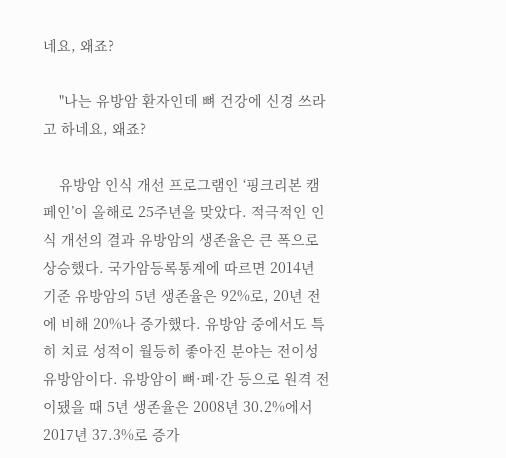네요, 왜죠?

    "나는 유방암 환자인데 뼈 건강에 신경 쓰라고 하네요, 왜죠?

    유방암 인식 개선 프로그램인 ‘핑크리본 캠페인’이 올해로 25주년을 맞았다. 적극적인 인식 개선의 결과 유방암의 생존율은 큰 폭으로 상승했다. 국가암등록통계에 따르면 2014년 기준 유방암의 5년 생존율은 92%로, 20년 전에 비해 20%나 증가했다. 유방암 중에서도 특히 치료 성적이 월등히 좋아진 분야는 전이성 유방암이다. 유방암이 뼈·폐·간 등으로 원격 전이됐을 때 5년 생존율은 2008년 30.2%에서 2017년 37.3%로 증가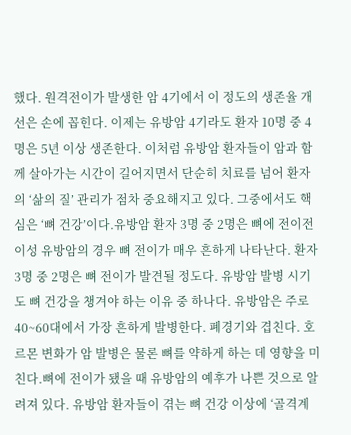했다. 원격전이가 발생한 암 4기에서 이 정도의 생존율 개선은 손에 꼽힌다. 이제는 유방암 4기라도 환자 10명 중 4명은 5년 이상 생존한다. 이처럼 유방암 환자들이 암과 함께 살아가는 시간이 길어지면서 단순히 치료를 넘어 환자의 ‘삶의 질’ 관리가 점차 중요해지고 있다. 그중에서도 핵심은 ‘뼈 건강’이다.유방암 환자 3명 중 2명은 뼈에 전이전이성 유방암의 경우 뼈 전이가 매우 흔하게 나타난다. 환자 3명 중 2명은 뼈 전이가 발견될 정도다. 유방암 발병 시기도 뼈 건강을 챙겨야 하는 이유 중 하나다. 유방암은 주로 40~60대에서 가장 흔하게 발병한다. 폐경기와 겹친다. 호르몬 변화가 암 발병은 물론 뼈를 약하게 하는 데 영향을 미친다.뼈에 전이가 됐을 때 유방암의 예후가 나쁜 것으로 알려져 있다. 유방암 환자들이 겪는 뼈 건강 이상에 ‘골격계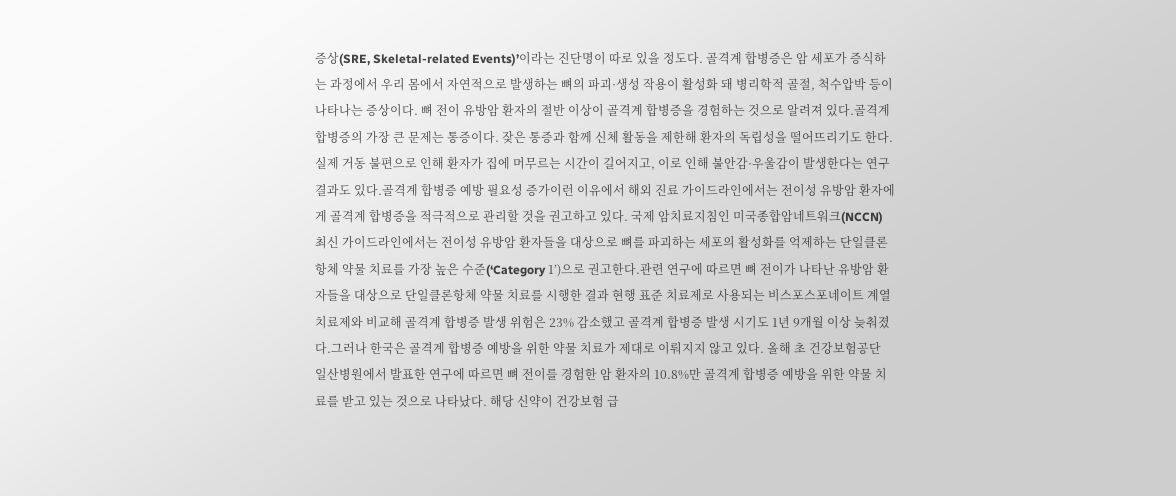증상(SRE, Skeletal-related Events)’이라는 진단명이 따로 있을 정도다. 골격계 합병증은 암 세포가 증식하는 과정에서 우리 몸에서 자연적으로 발생하는 뼈의 파괴·생성 작용이 활성화 돼 병리학적 골절, 척수압박 등이 나타나는 증상이다. 뼈 전이 유방암 환자의 절반 이상이 골격계 합병증을 경험하는 것으로 알려져 있다.골격계 합병증의 가장 큰 문제는 통증이다. 잦은 통증과 함께 신체 활동을 제한해 환자의 독립성을 떨어뜨리기도 한다. 실제 거동 불편으로 인해 환자가 집에 머무르는 시간이 길어지고, 이로 인해 불안감·우울감이 발생한다는 연구결과도 있다.골격계 합병증 예방 필요성 증가이런 이유에서 해외 진료 가이드라인에서는 전이성 유방암 환자에게 골격계 합병증을 적극적으로 관리할 것을 권고하고 있다. 국제 암치료지침인 미국종합암네트워크(NCCN) 최신 가이드라인에서는 전이성 유방암 환자들을 대상으로 뼈를 파괴하는 세포의 활성화를 억제하는 단일클론항체 약물 치료를 가장 높은 수준(‘Category 1’)으로 권고한다.관련 연구에 따르면 뼈 전이가 나타난 유방암 환자들을 대상으로 단일클론항체 약물 치료를 시행한 결과 현행 표준 치료제로 사용되는 비스포스포네이트 계열 치료제와 비교해 골격계 합병증 발생 위험은 23% 감소했고 골격계 합병증 발생 시기도 1년 9개월 이상 늦춰졌다.그러나 한국은 골격계 합병증 예방을 위한 약물 치료가 제대로 이뤄지지 않고 있다. 올해 초 건강보험공단 일산병원에서 발표한 연구에 따르면 뼈 전이를 경험한 암 환자의 10.8%만 골격계 합병증 예방을 위한 약물 치료를 받고 있는 것으로 나타났다. 해당 신약이 건강보험 급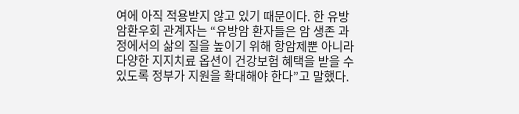여에 아직 적용받지 않고 있기 때문이다. 한 유방암환우회 관계자는 “유방암 환자들은 암 생존 과정에서의 삶의 질을 높이기 위해 항암제뿐 아니라 다양한 지지치료 옵션이 건강보험 혜택을 받을 수 있도록 정부가 지원을 확대해야 한다”고 말했다.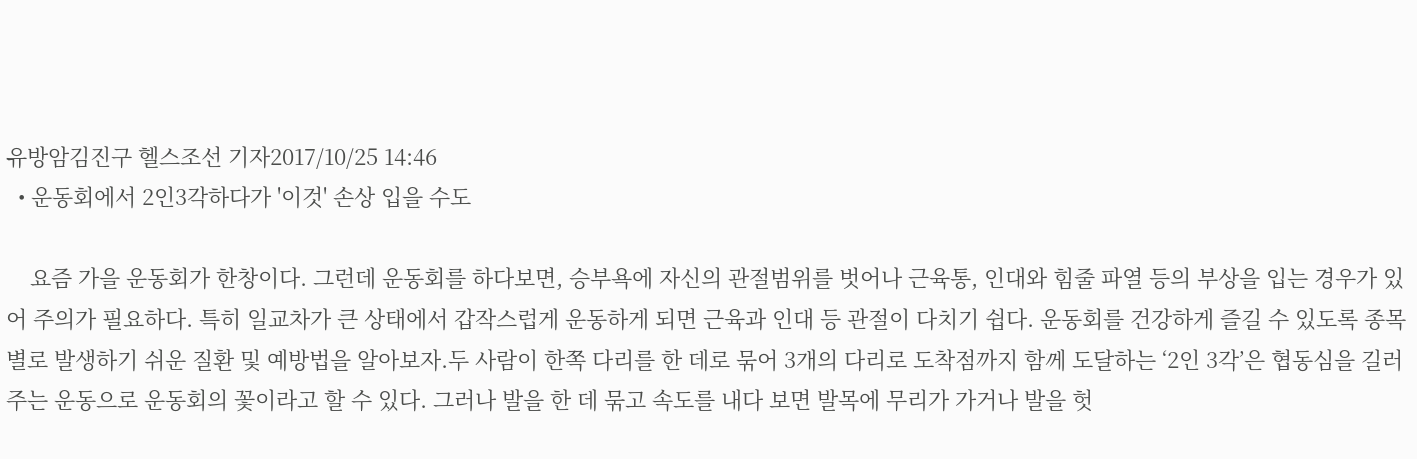유방암김진구 헬스조선 기자2017/10/25 14:46
  • 운동회에서 2인3각하다가 '이것' 손상 입을 수도

    요즘 가을 운동회가 한창이다. 그런데 운동회를 하다보면, 승부욕에 자신의 관절범위를 벗어나 근육통, 인대와 힘줄 파열 등의 부상을 입는 경우가 있어 주의가 필요하다. 특히 일교차가 큰 상태에서 갑작스럽게 운동하게 되면 근육과 인대 등 관절이 다치기 쉽다. 운동회를 건강하게 즐길 수 있도록 종목별로 발생하기 쉬운 질환 및 예방법을 알아보자.두 사람이 한쪽 다리를 한 데로 묶어 3개의 다리로 도착점까지 함께 도달하는 ‘2인 3각’은 협동심을 길러주는 운동으로 운동회의 꽃이라고 할 수 있다. 그러나 발을 한 데 묶고 속도를 내다 보면 발목에 무리가 가거나 발을 헛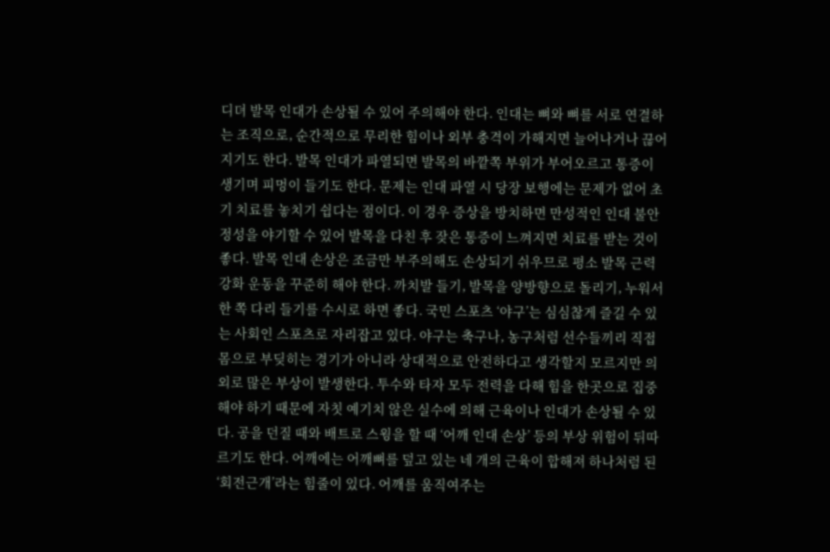디뎌 발목 인대가 손상될 수 있어 주의해야 한다. 인대는 뼈와 뼈를 서로 연결하는 조직으로, 순간적으로 무리한 힘이나 외부 충격이 가해지면 늘어나거나 끊어지기도 한다. 발목 인대가 파열되면 발목의 바깥쪽 부위가 부어오르고 통증이 생기며 피멍이 들기도 한다. 문제는 인대 파열 시 당장 보행에는 문제가 없어 초기 치료를 놓치기 쉽다는 점이다. 이 경우 증상을 방치하면 만성적인 인대 불안정성을 야기할 수 있어 발목을 다친 후 잦은 통증이 느껴지면 치료를 받는 것이 좋다. 발목 인대 손상은 조금만 부주의해도 손상되기 쉬우므로 평소 발목 근력 강화 운동을 꾸준히 해야 한다. 까치발 들기, 발목을 양방향으로 돌리기, 누워서 한 쪽 다리 들기를 수시로 하면 좋다. 국민 스포츠 ‘야구’는 심심찮게 즐길 수 있는 사회인 스포츠로 자리잡고 있다. 야구는 축구나, 농구처럼 선수들끼리 직접 몸으로 부딪히는 경기가 아니라 상대적으로 안전하다고 생각할지 모르지만 의외로 많은 부상이 발생한다. 투수와 타자 모두 전력을 다해 힘을 한곳으로 집중해야 하기 때문에 자칫 예기치 않은 실수에 의해 근육이나 인대가 손상될 수 있다. 공을 던질 때와 배트로 스윙을 할 때 ‘어깨 인대 손상’ 등의 부상 위험이 뒤따르기도 한다. 어깨에는 어깨뼈를 덮고 있는 네 개의 근육이 합해져 하나처럼 된 ‘회전근개’라는 힘줄이 있다. 어깨를 움직여주는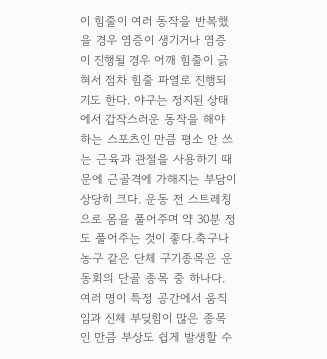이 힘줄이 여러 동작을 반복했을 경우 염증이 생기거나 염증이 진행될 경우 어깨 힘줄이 긁혀서 점차 힘줄 파열로 진행되기도 한다. 야구는 정지된 상태에서 갑작스러운 동작을 해야 하는 스포츠인 만큼 평소 안 쓰는 근육과 관절을 사용하기 때문에 근골격에 가해지는 부담이 상당히 크다. 운동 전 스트레칭으로 몸을 풀어주며 약 30분 정도 풀어주는 것이 좋다.축구나 농구 같은 단체 구기종목은 운동회의 단골 종목 중 하나다. 여러 명이 특정 공간에서 움직임과 신체 부딪힘이 많은 종목인 만큼 부상도 쉽게 발생할 수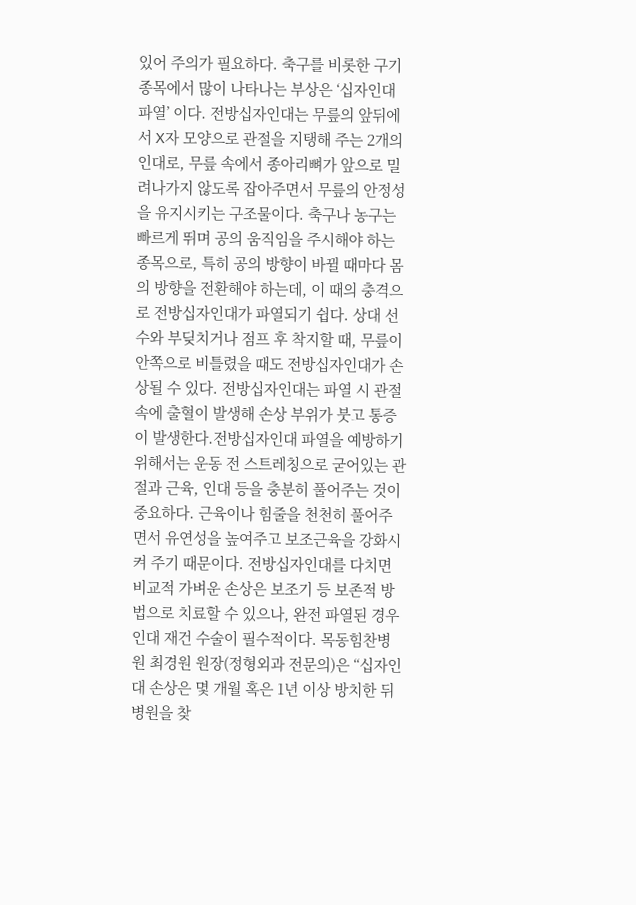있어 주의가 필요하다. 축구를 비롯한 구기종목에서 많이 나타나는 부상은 ‘십자인대 파열’ 이다. 전방십자인대는 무릎의 앞뒤에서 X자 모양으로 관절을 지탱해 주는 2개의 인대로, 무릎 속에서 종아리뼈가 앞으로 밀려나가지 않도록 잡아주면서 무릎의 안정성을 유지시키는 구조물이다. 축구나 농구는 빠르게 뛰며 공의 움직임을 주시해야 하는 종목으로, 특히 공의 방향이 바뀔 때마다 몸의 방향을 전환해야 하는데, 이 때의 충격으로 전방십자인대가 파열되기 쉽다. 상대 선수와 부딪치거나 점프 후 착지할 때, 무릎이 안쪽으로 비틀렸을 때도 전방십자인대가 손상될 수 있다. 전방십자인대는 파열 시 관절 속에 출혈이 발생해 손상 부위가 붓고 통증이 발생한다.전방십자인대 파열을 예방하기 위해서는 운동 전 스트레칭으로 굳어있는 관절과 근육, 인대 등을 충분히 풀어주는 것이 중요하다. 근육이나 힘줄을 천천히 풀어주면서 유연성을 높여주고 보조근육을 강화시켜 주기 때문이다. 전방십자인대를 다치면 비교적 가벼운 손상은 보조기 등 보존적 방법으로 치료할 수 있으나, 완전 파열된 경우 인대 재건 수술이 필수적이다. 목동힘찬병원 최경원 원장(정형외과 전문의)은 “십자인대 손상은 몇 개월 혹은 1년 이상 방치한 뒤 병원을 찾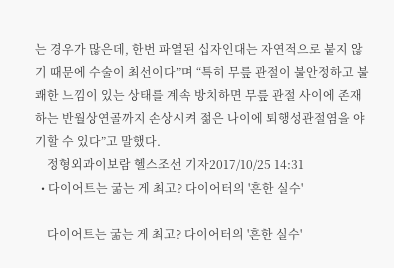는 경우가 많은데, 한번 파열된 십자인대는 자연적으로 붙지 않기 때문에 수술이 최선이다”며 “특히 무릎 관절이 불안정하고 불쾌한 느낌이 있는 상태를 계속 방치하면 무릎 관절 사이에 존재하는 반월상연골까지 손상시켜 젊은 나이에 퇴행성관절염을 야기할 수 있다”고 말했다.
    정형외과이보람 헬스조선 기자2017/10/25 14:31
  • 다이어트는 굶는 게 최고? 다이어터의 '흔한 실수'

    다이어트는 굶는 게 최고? 다이어터의 '흔한 실수'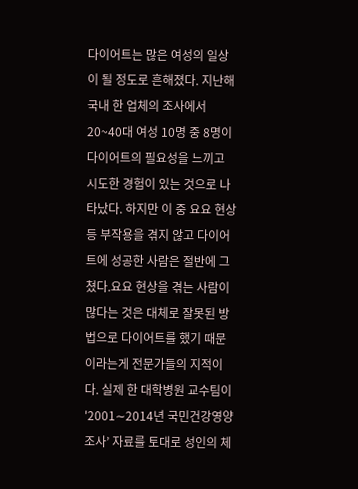다이어트는 많은 여성의 일상이 될 정도로 흔해졌다. 지난해 국내 한 업체의 조사에서 20~40대 여성 10명 중 8명이 다이어트의 필요성을 느끼고 시도한 경험이 있는 것으로 나타났다. 하지만 이 중 요요 현상 등 부작용을 겪지 않고 다이어트에 성공한 사람은 절반에 그쳤다.요요 현상을 겪는 사람이 많다는 것은 대체로 잘못된 방법으로 다이어트를 했기 때문이라는게 전문가들의 지적이다. 실제 한 대학병원 교수팀이 '2001∼2014년 국민건강영양조사’ 자료를 토대로 성인의 체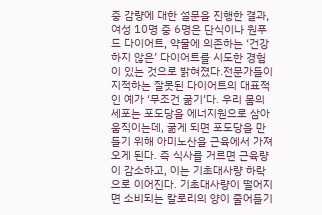중 감량에 대한 설문을 진행한 결과, 여성 10명 중 6명은 단식이나 원푸드 다이어트, 약물에 의존하는 ‘건강하지 않은’ 다이어트를 시도한 경험이 있는 것으로 밝혀졌다.전문가들이 지적하는 잘못된 다이어트의 대표적인 예가 ‘무조건 굶기’다. 우리 몸의 세포는 포도당을 에너지원으로 삼아 움직이는데, 굶게 되면 포도당을 만들기 위해 아미노산을 근육에서 가져오게 된다. 즉 식사를 거르면 근육량이 감소하고, 이는 기초대사량 하락으로 이어진다. 기초대사량이 떨어지면 소비되는 칼로리의 양이 줄어들기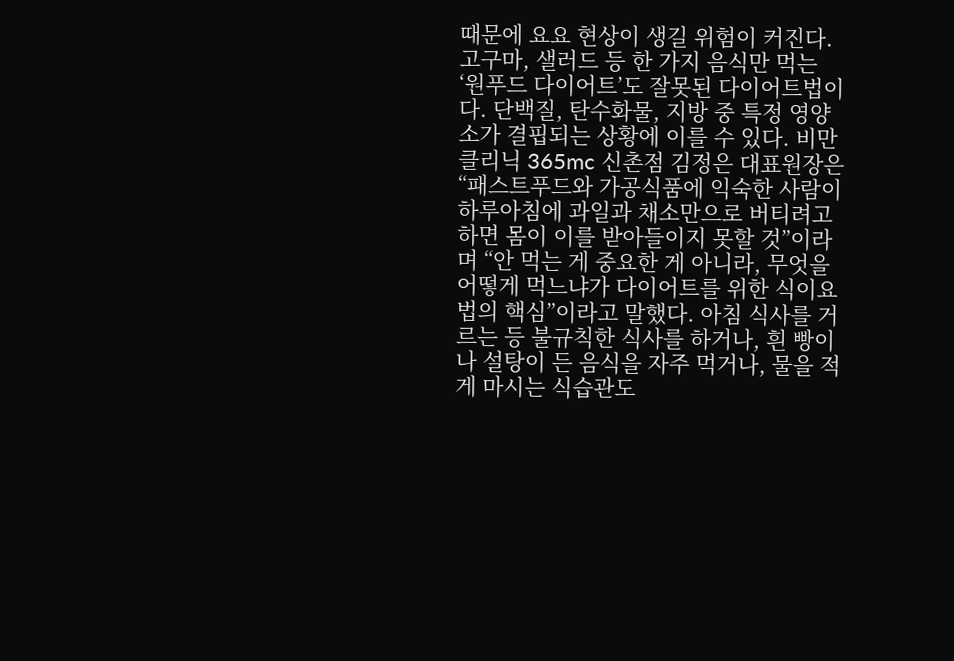때문에 요요 현상이 생길 위험이 커진다.고구마, 샐러드 등 한 가지 음식만 먹는 ‘원푸드 다이어트’도 잘못된 다이어트법이다. 단백질, 탄수화물, 지방 중 특정 영양소가 결핍되는 상황에 이를 수 있다. 비만클리닉 365mc 신촌점 김정은 대표원장은 “패스트푸드와 가공식품에 익숙한 사람이 하루아침에 과일과 채소만으로 버티려고 하면 몸이 이를 받아들이지 못할 것”이라며 “안 먹는 게 중요한 게 아니라, 무엇을 어떻게 먹느냐가 다이어트를 위한 식이요법의 핵심”이라고 말했다. 아침 식사를 거르는 등 불규칙한 식사를 하거나, 흰 빵이나 설탕이 든 음식을 자주 먹거나, 물을 적게 마시는 식습관도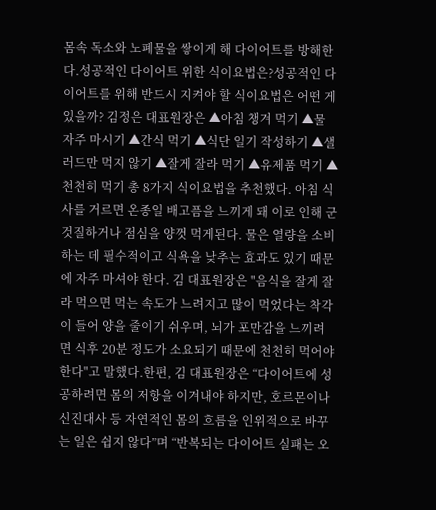몸속 독소와 노폐물을 쌓이게 해 다이어트를 방해한다.성공적인 다이어트 위한 식이요법은?성공적인 다이어트를 위해 반드시 지켜야 할 식이요법은 어떤 게 있을까? 김정은 대표원장은 ▲아침 챙겨 먹기 ▲물 자주 마시기 ▲간식 먹기 ▲식단 일기 작성하기 ▲샐러드만 먹지 않기 ▲잘게 잘라 먹기 ▲유제품 먹기 ▲천천히 먹기 총 8가지 식이요법을 추천했다. 아침 식사를 거르면 온종일 배고픔을 느끼게 돼 이로 인해 군것질하거나 점심을 양껏 먹게된다. 물은 열량을 소비하는 데 필수적이고 식욕을 낮추는 효과도 있기 때문에 자주 마셔야 한다. 김 대표원장은 "음식을 잘게 잘라 먹으면 먹는 속도가 느려지고 많이 먹었다는 착각이 들어 양을 줄이기 쉬우며, 뇌가 포만감을 느끼려면 식후 20분 정도가 소요되기 때문에 천천히 먹어야 한다"고 말했다.한편, 김 대표원장은 “다이어트에 성공하려면 몸의 저항을 이겨내야 하지만, 호르몬이나 신진대사 등 자연적인 몸의 흐름을 인위적으로 바꾸는 일은 쉽지 않다”며 “반복되는 다이어트 실패는 오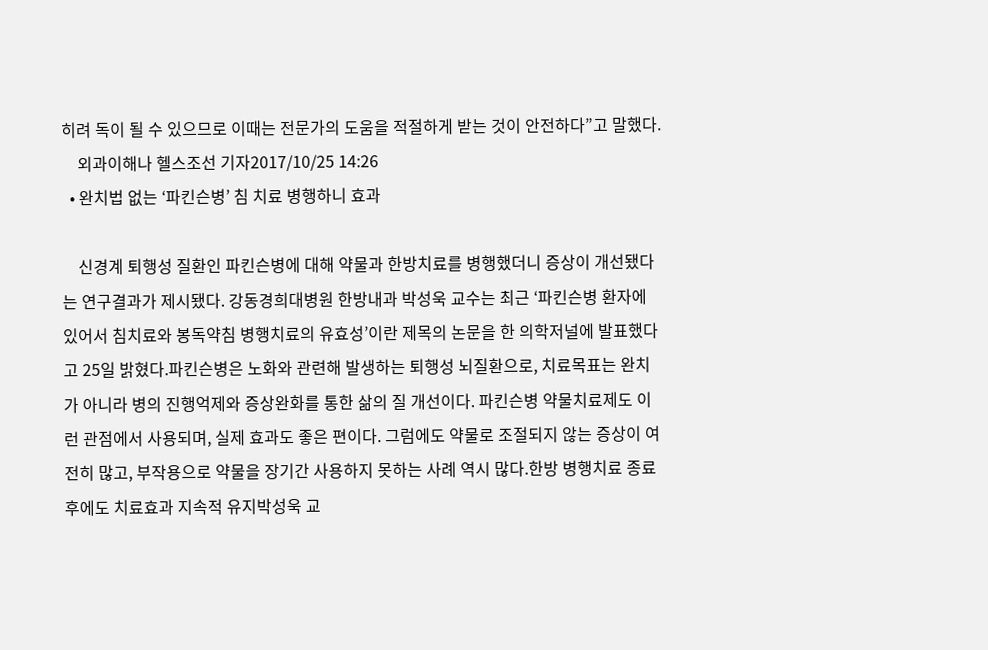히려 독이 될 수 있으므로 이때는 전문가의 도움을 적절하게 받는 것이 안전하다”고 말했다.
    외과이해나 헬스조선 기자2017/10/25 14:26
  • 완치법 없는 ‘파킨슨병’ 침 치료 병행하니 효과

    신경계 퇴행성 질환인 파킨슨병에 대해 약물과 한방치료를 병행했더니 증상이 개선됐다는 연구결과가 제시됐다. 강동경희대병원 한방내과 박성욱 교수는 최근 ‘파킨슨병 환자에 있어서 침치료와 봉독약침 병행치료의 유효성’이란 제목의 논문을 한 의학저널에 발표했다고 25일 밝혔다.파킨슨병은 노화와 관련해 발생하는 퇴행성 뇌질환으로, 치료목표는 완치가 아니라 병의 진행억제와 증상완화를 통한 삶의 질 개선이다. 파킨슨병 약물치료제도 이런 관점에서 사용되며, 실제 효과도 좋은 편이다. 그럼에도 약물로 조절되지 않는 증상이 여전히 많고, 부작용으로 약물을 장기간 사용하지 못하는 사례 역시 많다.한방 병행치료 종료 후에도 치료효과 지속적 유지박성욱 교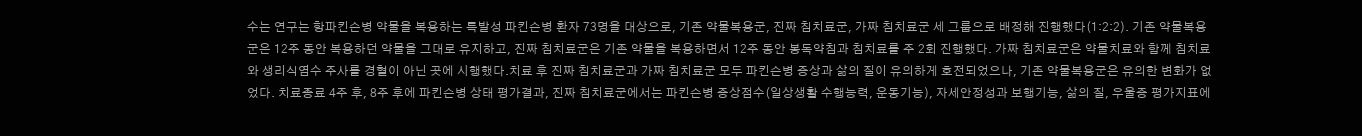수는 연구는 항파킨슨병 약물을 복용하는 특발성 파킨슨병 환자 73명을 대상으로, 기존 약물복용군, 진짜 침치료군, 가짜 침치료군 세 그룹으로 배정해 진행했다(1:2:2). 기존 약물복용군은 12주 동안 복용하던 약물을 그대로 유지하고, 진짜 침치료군은 기존 약물을 복용하면서 12주 동안 봉독약침과 침치료를 주 2회 진행했다. 가짜 침치료군은 약물치료와 함께 침치료와 생리식염수 주사를 경혈이 아닌 곳에 시행했다.치료 후 진짜 침치료군과 가짜 침치료군 모두 파킨슨병 증상과 삶의 질이 유의하게 호전되었으나, 기존 약물복용군은 유의한 변화가 없었다. 치료종료 4주 후, 8주 후에 파킨슨병 상태 평가결과, 진짜 침치료군에서는 파킨슨병 증상점수(일상생활 수행능력, 운동기능), 자세안정성과 보행기능, 삶의 질, 우울증 평가지표에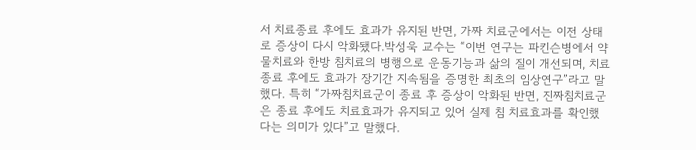서 치료종료 후에도 효과가 유지된 반면, 가짜 치료군에서는 이전 상태로 증상이 다시 악화됐다.박성욱 교수는 “이번 연구는 파킨슨병에서 약물치료와 한방 침치료의 병행으로 운동기능과 삶의 질이 개선되며, 치료종료 후에도 효과가 장기간 지속됨을 증명한 최초의 임상연구”라고 말했다. 특히 “가짜침치료군이 종료 후 증상이 악화된 반면, 진짜침치료군은 종료 후에도 치료효과가 유지되고 있어 실제 침 치료효과를 확인했다는 의미가 있다”고 말했다.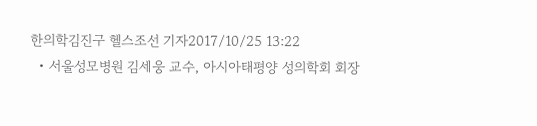한의학김진구 헬스조선 기자2017/10/25 13:22
  • 서울성모병원 김세웅 교수, 아시아태평양 성의학회 회장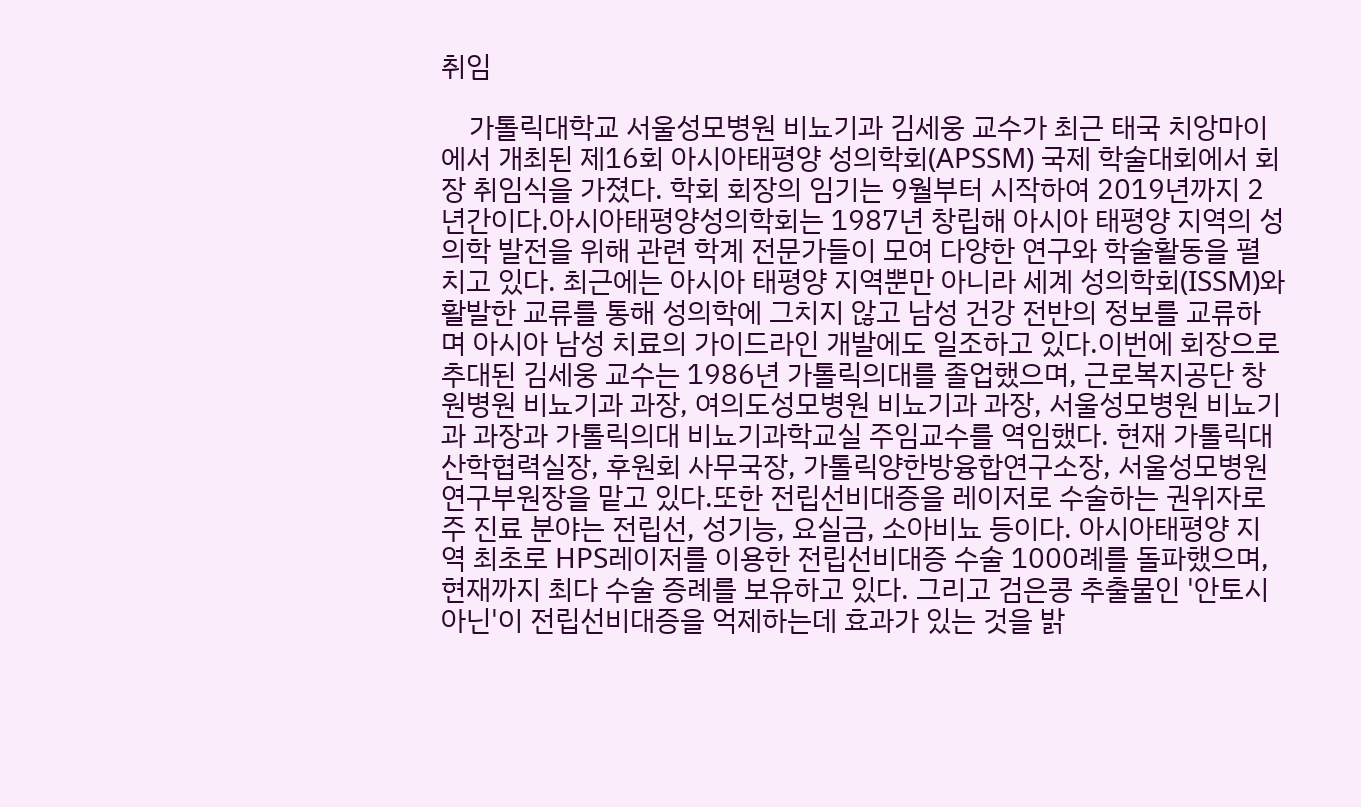취임

    가톨릭대학교 서울성모병원 비뇨기과 김세웅 교수가 최근 태국 치앙마이에서 개최된 제16회 아시아태평양 성의학회(APSSM) 국제 학술대회에서 회장 취임식을 가졌다. 학회 회장의 임기는 9월부터 시작하여 2019년까지 2년간이다.아시아태평양성의학회는 1987년 창립해 아시아 태평양 지역의 성의학 발전을 위해 관련 학계 전문가들이 모여 다양한 연구와 학술활동을 펼치고 있다. 최근에는 아시아 태평양 지역뿐만 아니라 세계 성의학회(ISSM)와 활발한 교류를 통해 성의학에 그치지 않고 남성 건강 전반의 정보를 교류하며 아시아 남성 치료의 가이드라인 개발에도 일조하고 있다.이번에 회장으로 추대된 김세웅 교수는 1986년 가톨릭의대를 졸업했으며, 근로복지공단 창원병원 비뇨기과 과장, 여의도성모병원 비뇨기과 과장, 서울성모병원 비뇨기과 과장과 가톨릭의대 비뇨기과학교실 주임교수를 역임했다. 현재 가톨릭대 산학협력실장, 후원회 사무국장, 가톨릭양한방융합연구소장, 서울성모병원 연구부원장을 맡고 있다.또한 전립선비대증을 레이저로 수술하는 권위자로 주 진료 분야는 전립선, 성기능, 요실금, 소아비뇨 등이다. 아시아태평양 지역 최초로 HPS레이저를 이용한 전립선비대증 수술 1000례를 돌파했으며, 현재까지 최다 수술 증례를 보유하고 있다. 그리고 검은콩 추출물인 '안토시아닌'이 전립선비대증을 억제하는데 효과가 있는 것을 밝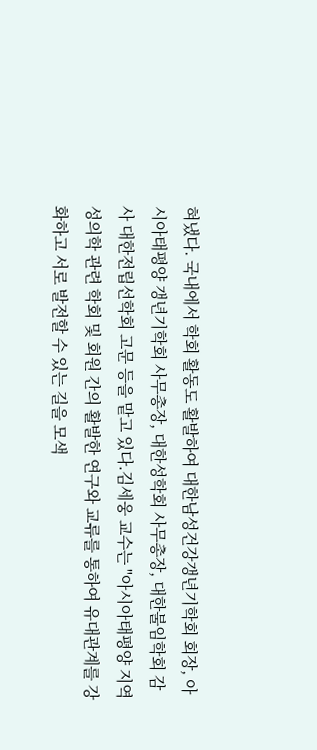혀냈다. 국내에서 학회 활동도 활발하여 대한남성건강갱년기학회 회장, 아시아태평양 갱년기학회 사무총장, 대한성학회 사무총장, 대한불임학회 감사 대한전립선학회 고문 등을 맡고 있다.김세웅 교수는 "아시아태평양 지역 성의학 관련 학회 및 회원 간의 활발한 연구와 교류를 통하여 유대관계를 강화하고 서로 발전할 수 있는 길을 모색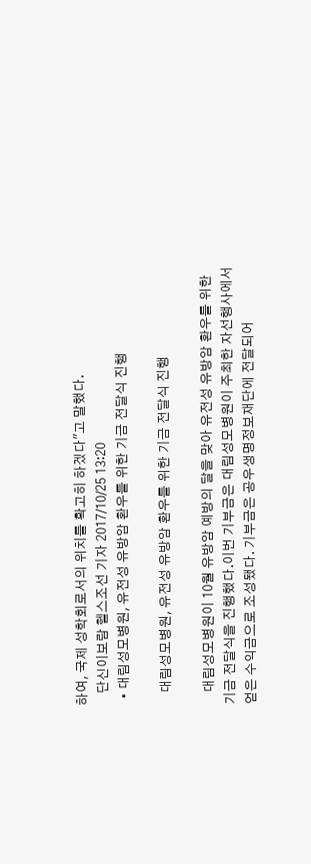하여, 국제 성학회로서의 위치를 확고히 하겠다"고 말했다.
    단신이보람 헬스조선 기자 2017/10/25 13:20
  • 대림성모병원, 유전성 유방암 환우를 위한 기금 전달식 진행

    대림성모병원, 유전성 유방암 환우를 위한 기금 전달식 진행

    대림성모병원이 10월 유방암 예방의 달을 맞아 유전성 유방암 환우를 위한 기금 전달식을 진행했다.이번 기부금은 대림성모병원이 주최한 자선행사에서 얻은 수익금으로 조성됐다. 기부금은 공우생명정보재단에 전달되어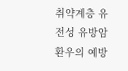취약계층 유전성 유방암 환우의 예방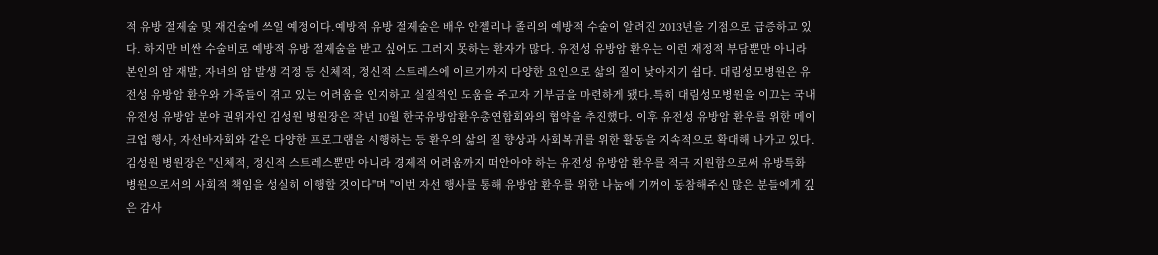적 유방 절제술 및 재건술에 쓰일 예정이다.예방적 유방 절제술은 배우 안젤리나 졸리의 예방적 수술이 알려진 2013년을 기점으로 급증하고 있다. 하지만 비싼 수술비로 예방적 유방 절제술을 받고 싶어도 그러지 못하는 환자가 많다. 유전성 유방암 환우는 이런 재정적 부담뿐만 아니라 본인의 암 재발, 자녀의 암 발생 걱정 등 신체적, 정신적 스트레스에 이르기까지 다양한 요인으로 삶의 질이 낮아지기 쉽다. 대림성모병원은 유전성 유방암 환우와 가족들이 겪고 있는 어려움을 인지하고 실질적인 도움을 주고자 기부금을 마련하게 됐다.특히 대림성모병원을 이끄는 국내 유전성 유방암 분야 권위자인 김성원 병원장은 작년 10월 한국유방암환우총연합회와의 협약을 추진했다. 이후 유전성 유방암 환우를 위한 메이크업 행사, 자선바자회와 같은 다양한 프로그램을 시행하는 등 환우의 삶의 질 향상과 사회복귀를 위한 활동을 지속적으로 확대해 나가고 있다. 김성원 병원장은 "신체적, 정신적 스트레스뿐만 아니라 경제적 어려움까지 떠안아야 하는 유전성 유방암 환우를 적극 지원함으로써 유방특화병원으로서의 사회적 책임을 성실히 이행할 것이다"며 "이번 자선 행사를 통해 유방암 환우를 위한 나눔에 기꺼이 동참해주신 많은 분들에게 깊은 감사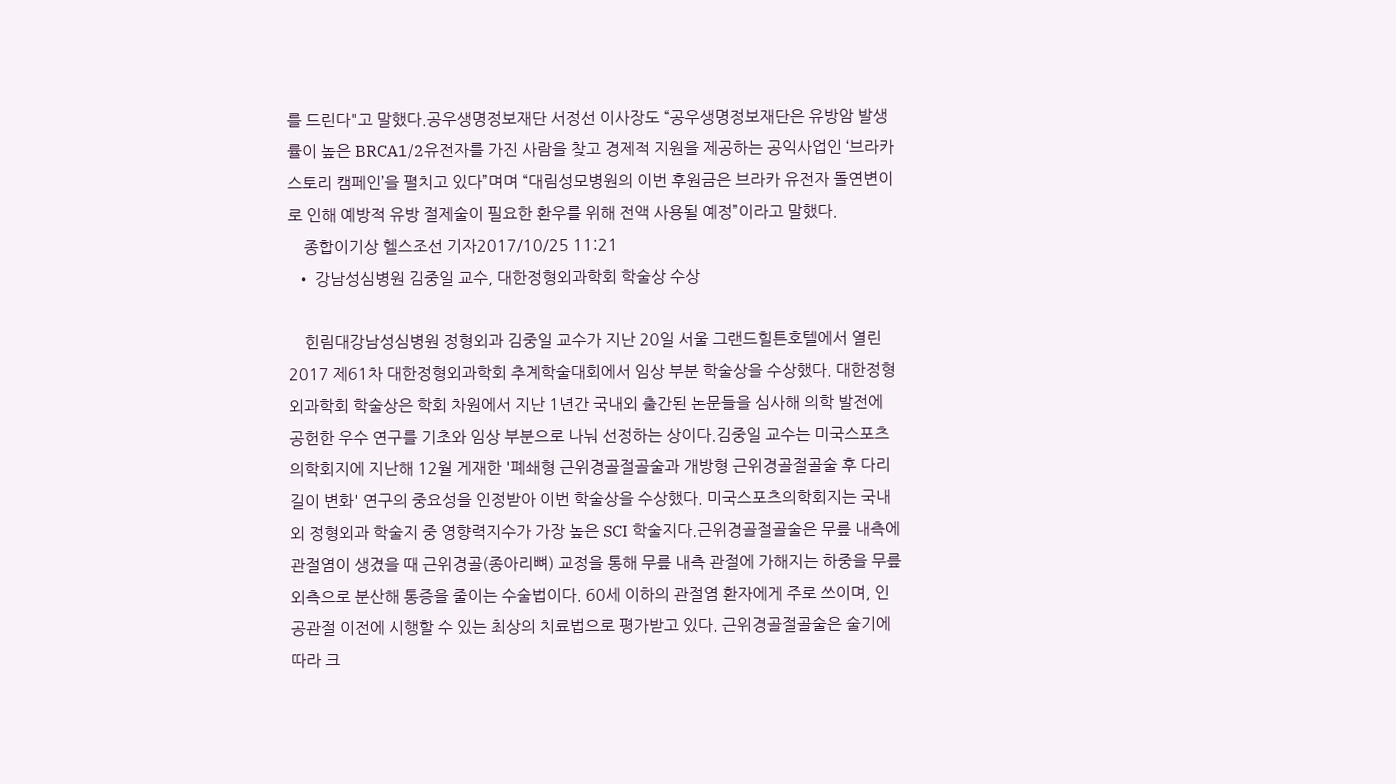를 드린다"고 말했다.공우생명정보재단 서정선 이사장도 “공우생명정보재단은 유방암 발생률이 높은 BRCA1/2유전자를 가진 사람을 찾고 경제적 지원을 제공하는 공익사업인 ‘브라카스토리 캠페인’을 펼치고 있다”며며 “대림성모병원의 이번 후원금은 브라카 유전자 돌연변이로 인해 예방적 유방 절제술이 필요한 환우를 위해 전액 사용될 예정”이라고 말했다.
    종합이기상 헬스조선 기자2017/10/25 11:21
  • 강남성심병원 김중일 교수, 대한정형외과학회 학술상 수상

    힌림대강남성심병원 정형외과 김중일 교수가 지난 20일 서울 그랜드힐튼호텔에서 열린 2017 제61차 대한정형외과학회 추계학술대회에서 임상 부분 학술상을 수상했다. 대한정형외과학회 학술상은 학회 차원에서 지난 1년간 국내외 출간된 논문들을 심사해 의학 발전에 공헌한 우수 연구를 기초와 임상 부분으로 나눠 선정하는 상이다.김중일 교수는 미국스포츠의학회지에 지난해 12월 게재한 '폐쇄형 근위경골절골술과 개방형 근위경골절골술 후 다리 길이 변화' 연구의 중요성을 인정받아 이번 학술상을 수상했다. 미국스포츠의학회지는 국내외 정형외과 학술지 중 영향력지수가 가장 높은 SCI 학술지다.근위경골절골술은 무릎 내측에 관절염이 생겼을 때 근위경골(종아리뼈) 교정을 통해 무릎 내측 관절에 가해지는 하중을 무릎 외측으로 분산해 통증을 줄이는 수술법이다. 60세 이하의 관절염 환자에게 주로 쓰이며, 인공관절 이전에 시행할 수 있는 최상의 치료법으로 평가받고 있다. 근위경골절골술은 술기에 따라 크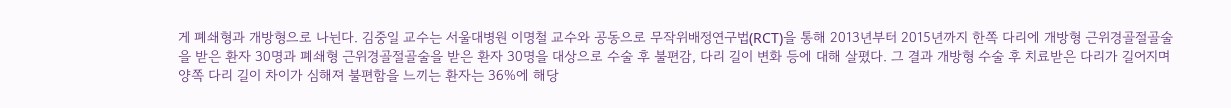게 폐쇄형과 개방형으로 나뉜다. 김중일 교수는 서울대병원 이명철 교수와 공동으로 무작위배정연구법(RCT)을 통해 2013년부터 2015년까지 한쪽 다리에 개방형 근위경골절골술을 받은 환자 30명과 폐쇄형 근위경골절골술을 받은 환자 30명을 대상으로 수술 후 불편감, 다리 길이 변화 등에 대해 살폈다. 그 결과 개방형 수술 후 치료받은 다리가 길어지며 양쪽 다리 길이 차이가 심해져 불편함을 느끼는 환자는 36%에 해당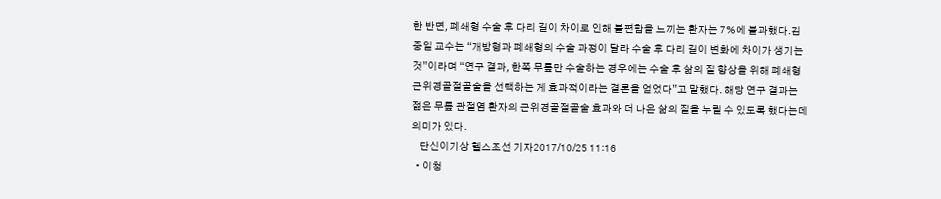한 반면, 폐쇄형 수술 후 다리 길이 차이로 인해 불편함을 느끼는 환자는 7%에 불과했다.김중일 교수는 “개방형과 폐쇄형의 수술 과정이 달라 수술 후 다리 길이 변화에 차이가 생기는 것”이라며 “연구 결과, 한쪽 무릎만 수술하는 경우에는 수술 후 삶의 질 향상을 위해 폐쇄형 근위경골절골술을 선택하는 게 효과적이라는 결론을 얻었다”고 말했다. 해당 연구 결과는 젊은 무릎 관절염 환자의 근위경골절골술 효과와 더 나은 삶의 질을 누릴 수 있도록 했다는데 의미가 있다.
    단신이기상 헬스조선 기자2017/10/25 11:16
  • 이청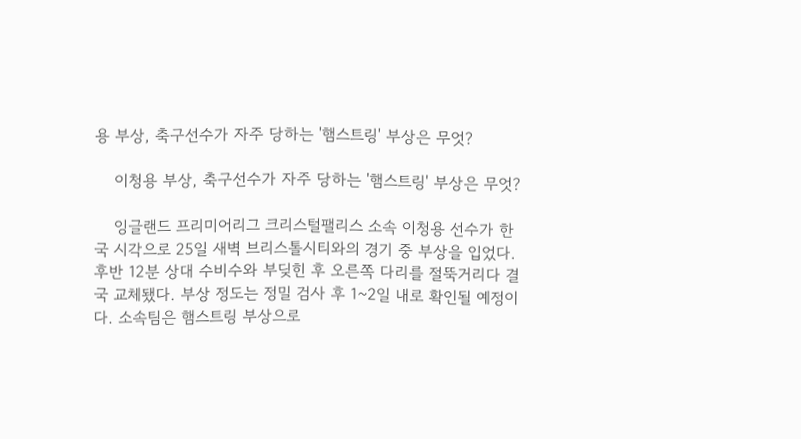용 부상, 축구선수가 자주 당하는 '햄스트링' 부상은 무엇?

    이청용 부상, 축구선수가 자주 당하는 '햄스트링' 부상은 무엇?

    잉글랜드 프리미어리그 크리스털팰리스 소속 이청용 선수가 한국 시각으로 25일 새벽 브리스톨시티와의 경기 중 부상을 입었다. 후반 12분 상대 수비수와 부딪힌 후 오른쪽 다리를 절뚝거리다 결국 교체됐다. 부상 정도는 정밀 검사 후 1~2일 내로 확인될 예정이다. 소속팀은 햄스트링 부상으로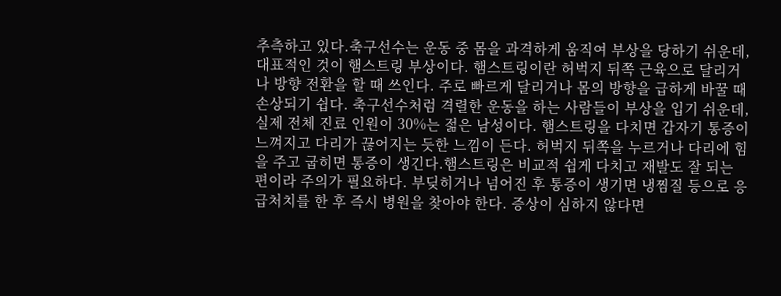추측하고 있다.축구선수는 운동 중 몸을 과격하게 움직여 부상을 당하기 쉬운데, 대표적인 것이 햄스트링 부상이다. 햄스트링이란 허벅지 뒤쪽 근육으로 달리거나 방향 전환을 할 때 쓰인다. 주로 빠르게 달리거나 몸의 방향을 급하게 바꿀 때 손상되기 쉽다. 축구선수처럼 격렬한 운동을 하는 사람들이 부상을 입기 쉬운데, 실제 전체 진료 인원이 30%는 젊은 남성이다. 햄스트링을 다치면 갑자기 통증이 느껴지고 다리가 끊어지는 듯한 느낌이 든다. 허벅지 뒤쪽을 누르거나 다리에 힘을 주고 굽히면 통증이 생긴다.햄스트링은 비교적 쉽게 다치고 재발도 잘 되는 편이라 주의가 필요하다. 부딪히거나 넘어진 후 통증이 생기면 냉찜질 등으로 응급처치를 한 후 즉시 병원을 찾아야 한다. 증상이 심하지 않다면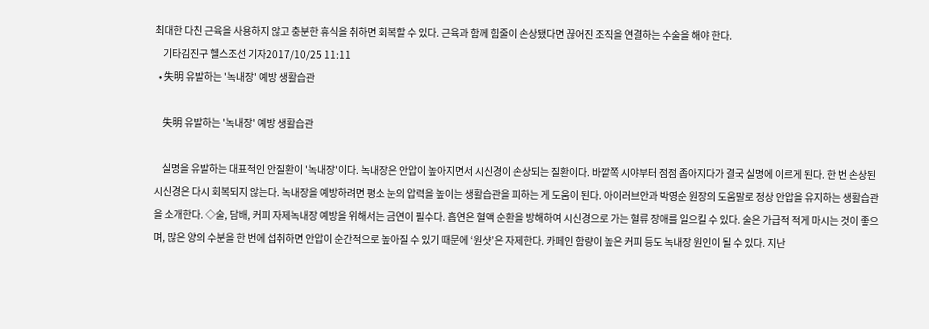최대한 다친 근육을 사용하지 않고 충분한 휴식을 취하면 회복할 수 있다. 근육과 함께 힘줄이 손상됐다면 끊어진 조직을 연결하는 수술을 해야 한다.
    기타김진구 헬스조선 기자2017/10/25 11:11
  • 失明 유발하는 '녹내장' 예방 생활습관

    失明 유발하는 '녹내장' 예방 생활습관

    실명을 유발하는 대표적인 안질환이 '녹내장'이다. 녹내장은 안압이 높아지면서 시신경이 손상되는 질환이다. 바깥쪽 시야부터 점점 좁아지다가 결국 실명에 이르게 된다. 한 번 손상된 시신경은 다시 회복되지 않는다. 녹내장을 예방하려면 평소 눈의 압력을 높이는 생활습관을 피하는 게 도움이 된다. 아이러브안과 박영순 원장의 도움말로 정상 안압을 유지하는 생활습관을 소개한다. ◇술, 담배, 커피 자제녹내장 예방을 위해서는 금연이 필수다. 흡연은 혈액 순환을 방해하여 시신경으로 가는 혈류 장애를 일으킬 수 있다. 술은 가급적 적게 마시는 것이 좋으며, 많은 양의 수분을 한 번에 섭취하면 안압이 순간적으로 높아질 수 있기 때문에 ‘원샷’은 자제한다. 카페인 함량이 높은 커피 등도 녹내장 원인이 될 수 있다. 지난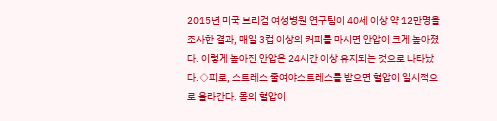2015년 미국 브리검 여성병원 연구팀이 40세 이상 약 12만명을 조사한 결과, 매일 3컵 이상의 커피를 마시면 안압이 크게 높아졌다. 이렇게 높아진 안압은 24시간 이상 유지되는 것으로 나타났다.◇피로, 스트레스 줄여야스트레스를 받으면 혈압이 일시적으로 올라간다. 몸의 혈압이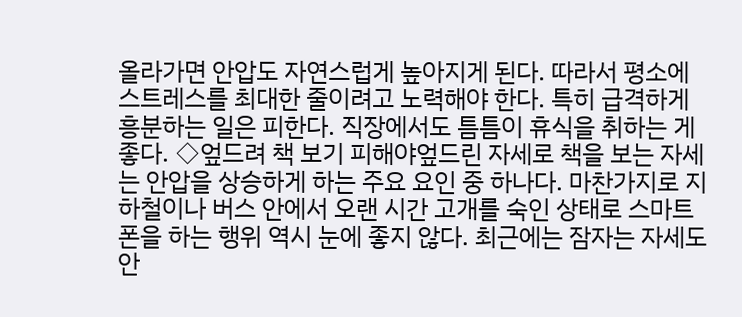올라가면 안압도 자연스럽게 높아지게 된다. 따라서 평소에 스트레스를 최대한 줄이려고 노력해야 한다. 특히 급격하게 흥분하는 일은 피한다. 직장에서도 틈틈이 휴식을 취하는 게 좋다. ◇엎드려 책 보기 피해야엎드린 자세로 책을 보는 자세는 안압을 상승하게 하는 주요 요인 중 하나다. 마찬가지로 지하철이나 버스 안에서 오랜 시간 고개를 숙인 상태로 스마트폰을 하는 행위 역시 눈에 좋지 않다. 최근에는 잠자는 자세도 안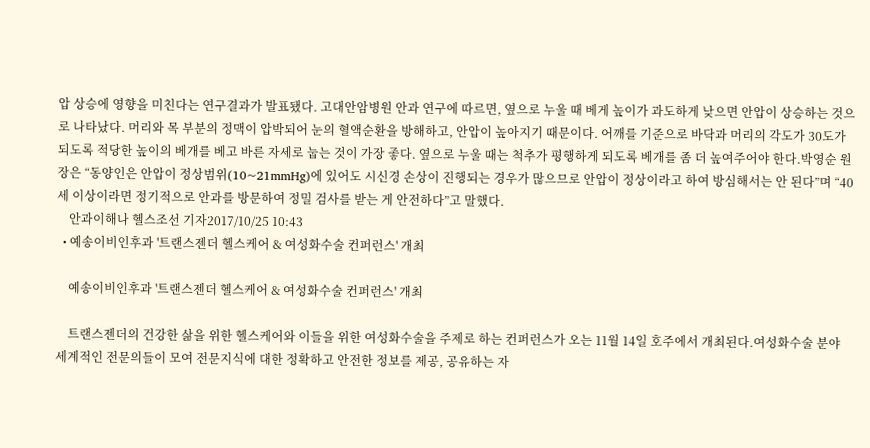압 상승에 영향을 미친다는 연구결과가 발표됐다. 고대안암병원 안과 연구에 따르면, 옆으로 누울 때 베게 높이가 과도하게 낮으면 안압이 상승하는 것으로 나타났다. 머리와 목 부분의 정맥이 압박되어 눈의 혈액순환을 방해하고, 안압이 높아지기 때문이다. 어깨를 기준으로 바닥과 머리의 각도가 30도가 되도록 적당한 높이의 베개를 베고 바른 자세로 눕는 것이 가장 좋다. 옆으로 누울 때는 척추가 평행하게 되도록 베개를 좀 더 높여주어야 한다.박영순 원장은 “동양인은 안압이 정상범위(10~21mmHg)에 있어도 시신경 손상이 진행되는 경우가 많으므로 안압이 정상이라고 하여 방심해서는 안 된다”며 “40세 이상이라면 정기적으로 안과를 방문하여 정밀 검사를 받는 게 안전하다”고 말했다.
    안과이해나 헬스조선 기자2017/10/25 10:43
  • 예송이비인후과 '트랜스젠더 헬스케어 & 여성화수술 컨퍼런스' 개최

    예송이비인후과 '트랜스젠더 헬스케어 & 여성화수술 컨퍼런스' 개최

    트랜스젠더의 건강한 삶을 위한 헬스케어와 이들을 위한 여성화수술을 주제로 하는 컨퍼런스가 오는 11월 14일 호주에서 개최된다.여성화수술 분야 세계적인 전문의들이 모여 전문지식에 대한 정확하고 안전한 정보를 제공, 공유하는 자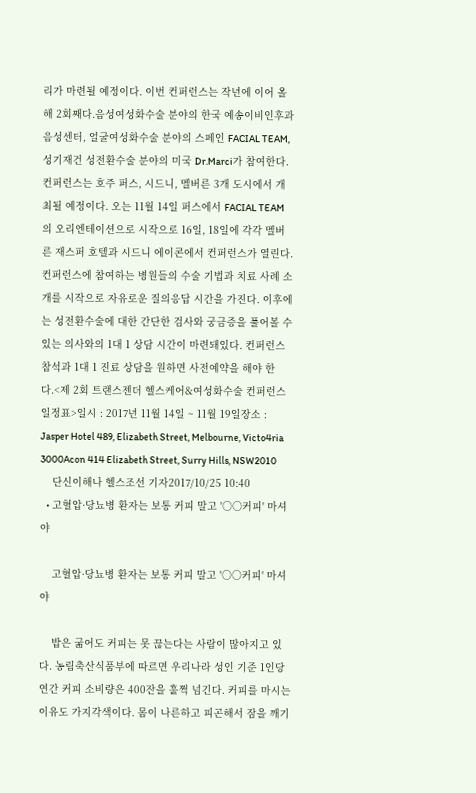리가 마련될 예정이다. 이번 컨퍼런스는 작년에 이어 올해 2회째다.음성여성화수술 분야의 한국 예송이비인후과 음성센터, 얼굴여성화수술 분야의 스페인 FACIAL TEAM, 성기재건 성전환수술 분야의 미국 Dr.Marci가 참여한다.컨퍼런스는 호주 퍼스, 시드니, 멜버른 3개 도시에서 개최될 예정이다. 오는 11월 14일 퍼스에서 FACIAL TEAM의 오리엔테이션으로 시작으로 16일, 18일에 각각 멜버른 재스퍼 호텔과 시드니 에이콘에서 컨퍼런스가 열린다. 컨퍼런스에 참여하는 병원들의 수술 기법과 치료 사례 소개를 시작으로 자유로운 질의응답 시간을 가진다. 이후에는 성전환수술에 대한 간단한 검사와 궁금증을 풀어볼 수 있는 의사와의 1대 1 상담 시간이 마련돼있다. 컨퍼런스 참석과 1대 1 진료 상담을 원하면 사전예약을 해야 한다.<제 2회 트랜스젠더 헬스케어&여성화수술 컨퍼런스 일정표>일시 : 2017년 11월 14일 ~ 11월 19일장소 : Jasper Hotel 489, Elizabeth Street, Melbourne, Victo4ria 3000Acon 414 Elizabeth Street, Surry Hills, NSW2010
    단신이해나 헬스조선 기자2017/10/25 10:40
  • 고혈압·당뇨병 환자는 보통 커피 말고 '○○커피' 마셔야

    고혈압·당뇨병 환자는 보통 커피 말고 '○○커피' 마셔야

    밥은 굶어도 커피는 못 끊는다는 사람이 많아지고 있다. 농림축산식품부에 따르면 우리나라 성인 기준 1인당 연간 커피 소비량은 400잔을 훌쩍 넘긴다. 커피를 마시는 이유도 가지각색이다. 몸이 나른하고 피곤해서 잠을 깨기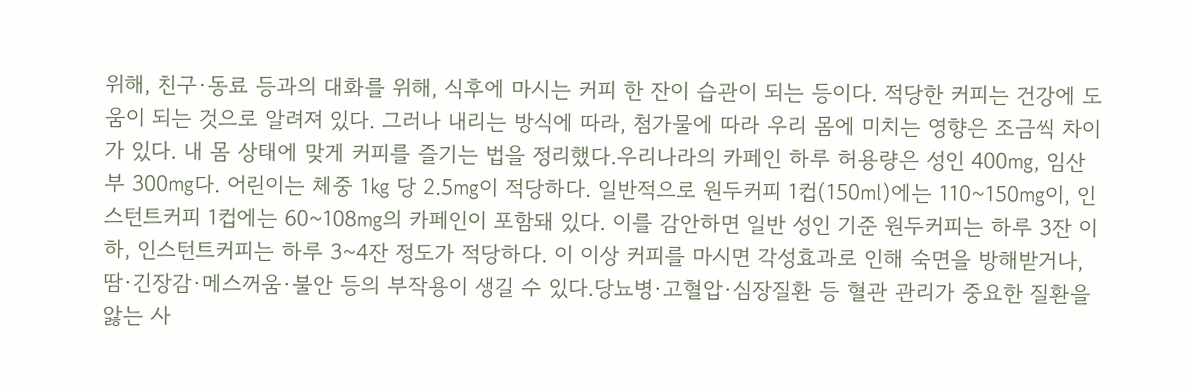위해, 친구·동료 등과의 대화를 위해, 식후에 마시는 커피 한 잔이 습관이 되는 등이다. 적당한 커피는 건강에 도움이 되는 것으로 알려져 있다. 그러나 내리는 방식에 따라, 첨가물에 따라 우리 몸에 미치는 영향은 조금씩 차이가 있다. 내 몸 상태에 맞게 커피를 즐기는 법을 정리했다.우리나라의 카페인 하루 허용량은 성인 400㎎, 임산부 300㎎다. 어린이는 체중 1㎏ 당 2.5㎎이 적당하다. 일반적으로 원두커피 1컵(150㎖)에는 110~150㎎이, 인스턴트커피 1컵에는 60~108㎎의 카페인이 포함돼 있다. 이를 감안하면 일반 성인 기준 원두커피는 하루 3잔 이하, 인스턴트커피는 하루 3~4잔 정도가 적당하다. 이 이상 커피를 마시면 각성효과로 인해 숙면을 방해받거나, 땀·긴장감·메스꺼움·불안 등의 부작용이 생길 수 있다.당뇨병·고혈압·심장질환 등 혈관 관리가 중요한 질환을 앓는 사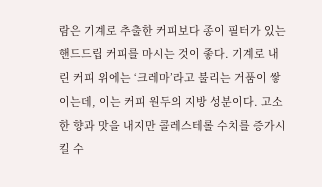람은 기계로 추출한 커피보다 종이 필터가 있는 핸드드립 커피를 마시는 것이 좋다. 기계로 내린 커피 위에는 ‘크레마’라고 불리는 거품이 쌓이는데, 이는 커피 원두의 지방 성분이다. 고소한 향과 맛을 내지만 콜레스테롤 수치를 증가시킬 수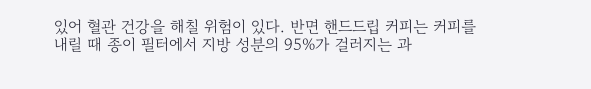있어 혈관 건강을 해칠 위험이 있다. 반면 핸드드립 커피는 커피를 내릴 때 종이 필터에서 지방 성분의 95%가 걸러지는 과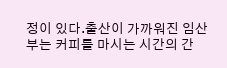정이 있다.출산이 가까워진 임산부는 커피를 마시는 시간의 간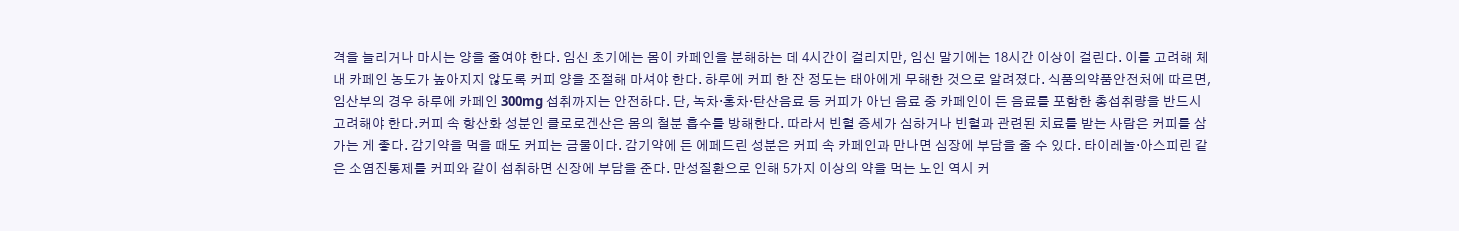격을 늘리거나 마시는 양을 줄여야 한다. 임신 초기에는 몸이 카페인을 분해하는 데 4시간이 걸리지만, 임신 말기에는 18시간 이상이 걸린다. 이를 고려해 체내 카페인 농도가 높아지지 않도록 커피 양을 조절해 마셔야 한다. 하루에 커피 한 잔 정도는 태아에게 무해한 것으로 알려졌다. 식품의약품안전처에 따르면, 임산부의 경우 하루에 카페인 300mg 섭취까지는 안전하다. 단, 녹차·홍차·탄산음료 등 커피가 아닌 음료 중 카페인이 든 음료를 포함한 총섭취량을 반드시 고려해야 한다.커피 속 항산화 성분인 클로로겐산은 몸의 철분 흡수를 방해한다. 따라서 빈혈 증세가 심하거나 빈혈과 관련된 치료를 받는 사람은 커피를 삼가는 게 좋다. 감기약을 먹을 때도 커피는 금물이다. 감기약에 든 에페드린 성분은 커피 속 카페인과 만나면 심장에 부담을 줄 수 있다. 타이레놀·아스피린 같은 소염진통제를 커피와 같이 섭취하면 신장에 부담을 준다. 만성질환으로 인해 5가지 이상의 약을 먹는 노인 역시 커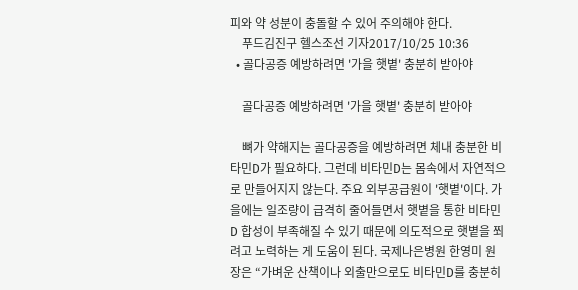피와 약 성분이 충돌할 수 있어 주의해야 한다.
    푸드김진구 헬스조선 기자2017/10/25 10:36
  • 골다공증 예방하려면 '가을 햇볕' 충분히 받아야

    골다공증 예방하려면 '가을 햇볕' 충분히 받아야

    뼈가 약해지는 골다공증을 예방하려면 체내 충분한 비타민D가 필요하다. 그런데 비타민D는 몸속에서 자연적으로 만들어지지 않는다. 주요 외부공급원이 '햇볕'이다. 가을에는 일조량이 급격히 줄어들면서 햇볕을 통한 비타민D 합성이 부족해질 수 있기 때문에 의도적으로 햇볕을 쬐려고 노력하는 게 도움이 된다. 국제나은병원 한영미 원장은 “가벼운 산책이나 외출만으로도 비타민D를 충분히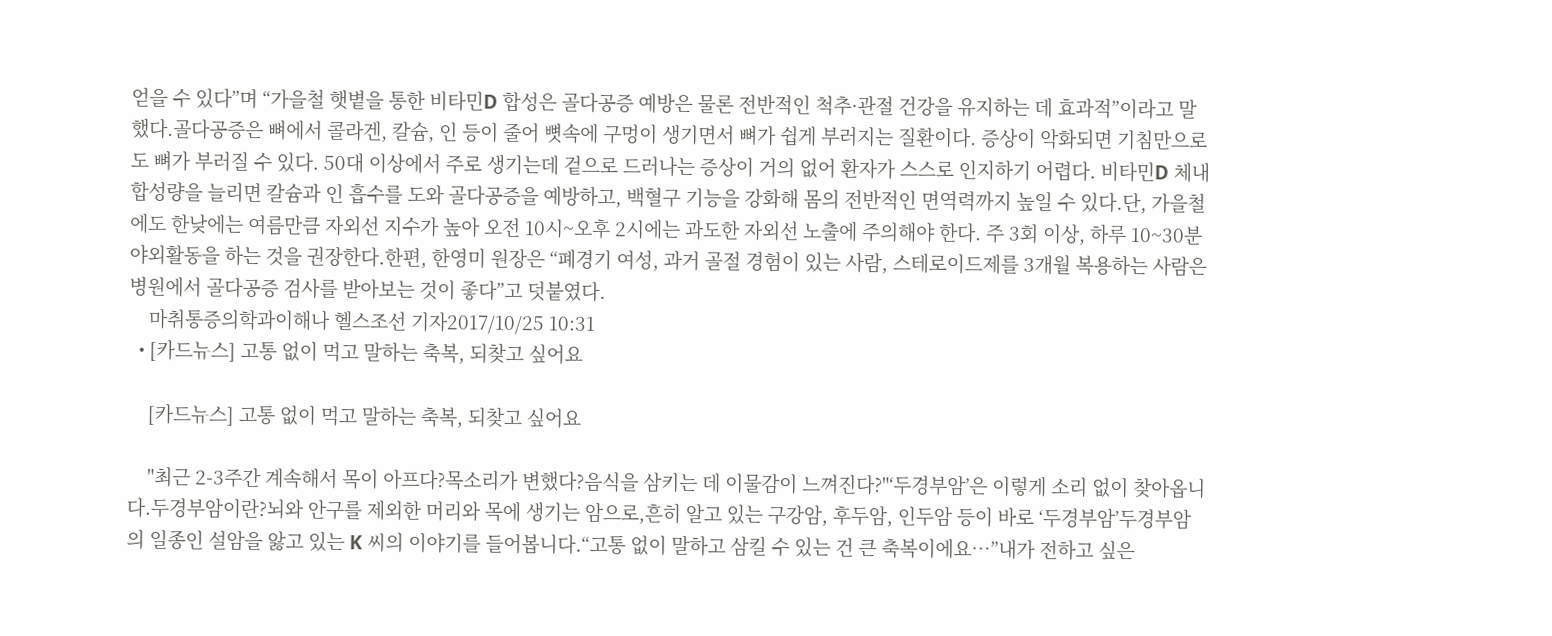얻을 수 있다”며 “가을철 햇볕을 통한 비타민D 합성은 골다공증 예방은 물론 전반적인 척추·관절 건강을 유지하는 데 효과적”이라고 말했다.골다공증은 뼈에서 콜라겐, 칼슘, 인 등이 줄어 뼛속에 구멍이 생기면서 뼈가 쉽게 부러지는 질환이다. 증상이 악화되면 기침만으로도 뼈가 부러질 수 있다. 50대 이상에서 주로 생기는데 겉으로 드러나는 증상이 거의 없어 환자가 스스로 인지하기 어렵다. 비타민D 체내 합성량을 늘리면 칼슘과 인 흡수를 도와 골다공증을 예방하고, 백혈구 기능을 강화해 몸의 전반적인 면역력까지 높일 수 있다.단, 가을철에도 한낮에는 여름만큼 자외선 지수가 높아 오전 10시~오후 2시에는 과도한 자외선 노출에 주의해야 한다. 주 3회 이상, 하루 10~30분 야외활동을 하는 것을 권장한다.한편, 한영미 원장은 “폐경기 여성, 과거 골절 경험이 있는 사람, 스테로이드제를 3개월 복용하는 사람은 병원에서 골다공증 검사를 받아보는 것이 좋다”고 덧붙였다.
    마취통증의학과이해나 헬스조선 기자2017/10/25 10:31
  • [카드뉴스] 고통 없이 먹고 말하는 축복, 되찾고 싶어요

    [카드뉴스] 고통 없이 먹고 말하는 축복, 되찾고 싶어요

    "최근 2-3주간 계속해서 목이 아프다?목소리가 변했다?음식을 삼키는 데 이물감이 느껴진다?"‘두경부암’은 이렇게 소리 없이 찾아옵니다.두경부암이란?뇌와 안구를 제외한 머리와 목에 생기는 암으로,흔히 알고 있는 구강암, 후두암, 인두암 등이 바로 ‘두경부암’두경부암의 일종인 설암을 앓고 있는 K 씨의 이야기를 들어봅니다.“고통 없이 말하고 삼킬 수 있는 건 큰 축복이에요…”내가 전하고 싶은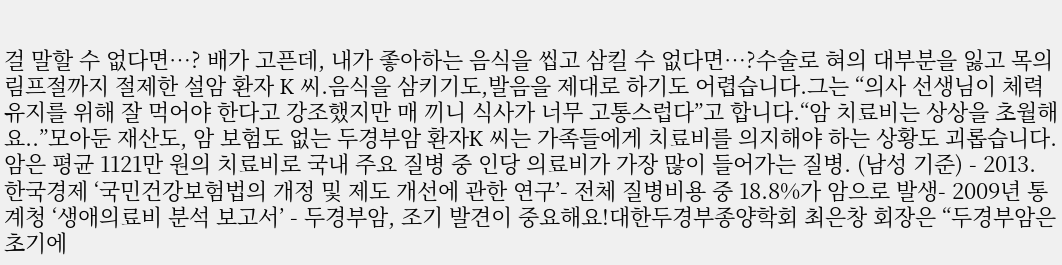걸 말할 수 없다면…? 배가 고픈데, 내가 좋아하는 음식을 씹고 삼킬 수 없다면…?수술로 혀의 대부분을 잃고 목의 림프절까지 절제한 설암 환자 K 씨.음식을 삼키기도,발음을 제대로 하기도 어렵습니다.그는 “의사 선생님이 체력 유지를 위해 잘 먹어야 한다고 강조했지만 매 끼니 식사가 너무 고통스럽다”고 합니다.“암 치료비는 상상을 초월해요..”모아둔 재산도, 암 보험도 없는 두경부암 환자K 씨는 가족들에게 치료비를 의지해야 하는 상황도 괴롭습니다.암은 평균 1121만 원의 치료비로 국내 주요 질병 중 인당 의료비가 가장 많이 들어가는 질병. (남성 기준) - 2013. 한국경제 ‘국민건강보험법의 개정 및 제도 개선에 관한 연구’- 전체 질병비용 중 18.8%가 암으로 발생- 2009년 통계청 ‘생애의료비 분석 보고서’ - 두경부암, 조기 발견이 중요해요!대한두경부종양학회 최은창 회장은 “두경부암은 초기에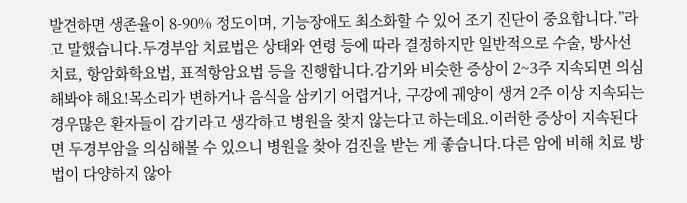발견하면 생존율이 8-90% 정도이며, 기능장애도 최소화할 수 있어 조기 진단이 중요합니다.”라고 말했습니다.두경부암 치료법은 상태와 연령 등에 따라 결정하지만 일반적으로 수술, 방사선 치료, 항암화학요법, 표적항암요법 등을 진행합니다.감기와 비슷한 증상이 2~3주 지속되면 의심해봐야 해요!목소리가 변하거나 음식을 삼키기 어렵거나, 구강에 궤양이 생겨 2주 이상 지속되는 경우많은 환자들이 감기라고 생각하고 병원을 찾지 않는다고 하는데요.이러한 증상이 지속된다면 두경부암을 의심해볼 수 있으니 병원을 찾아 검진을 받는 게 좋습니다.다른 암에 비해 치료 방법이 다양하지 않아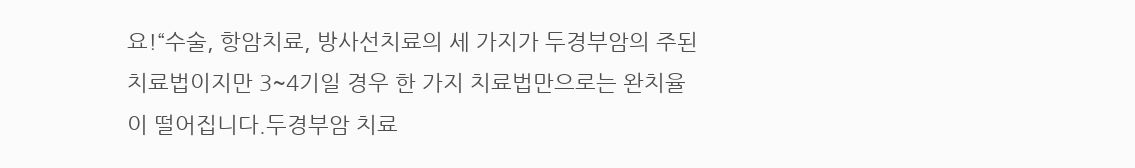요!“수술, 항암치료, 방사선치료의 세 가지가 두경부암의 주된 치료법이지만 3~4기일 경우 한 가지 치료법만으로는 완치율이 떨어집니다.두경부암 치료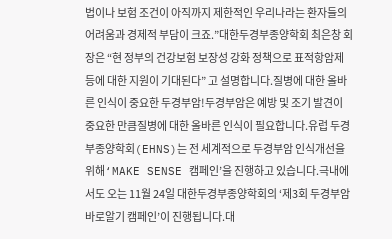법이나 보험 조건이 아직까지 제한적인 우리나라는 환자들의 어려움과 경제적 부담이 크죠.”대한두경부종양학회 최은창 회장은 “현 정부의 건강보험 보장성 강화 정책으로 표적항암제 등에 대한 지원이 기대된다” 고 설명합니다.질병에 대한 올바른 인식이 중요한 두경부암!두경부암은 예방 및 조기 발견이 중요한 만큼질병에 대한 올바른 인식이 필요합니다.유럽 두경부종양학회(EHNS)는 전 세계적으로 두경부암 인식개선을 위해‘MAKE SENSE 캠페인’을 진행하고 있습니다.극내에서도 오는 11월 24일 대한두경부종양학회의 ‘제3회 두경부암 바로알기 캠페인’이 진행됩니다.대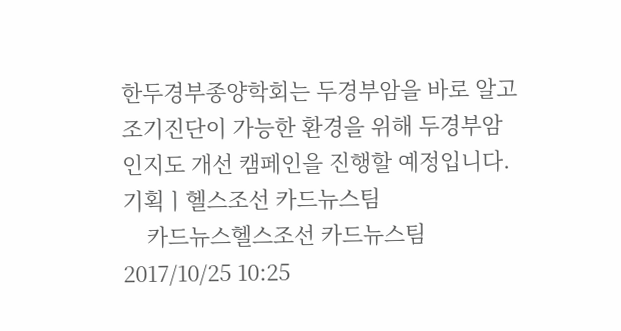한두경부종양학회는 두경부암을 바로 알고 조기진단이 가능한 환경을 위해 두경부암 인지도 개선 캠페인을 진행할 예정입니다.기획ㅣ헬스조선 카드뉴스팀
    카드뉴스헬스조선 카드뉴스팀2017/10/25 10:25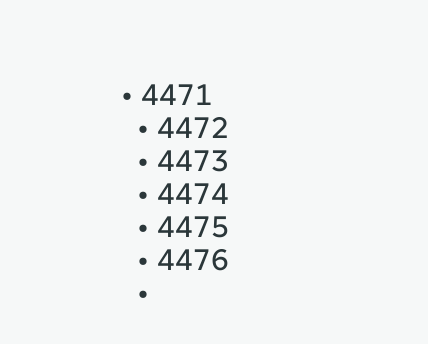• 4471
  • 4472
  • 4473
  • 4474
  • 4475
  • 4476
  •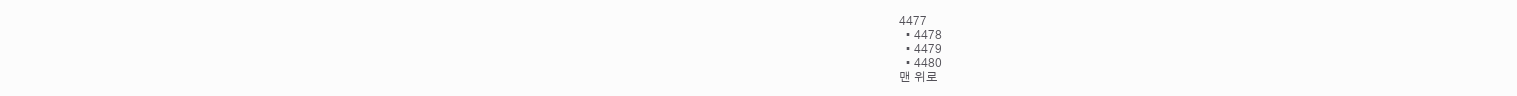4477
  • 4478
  • 4479
  • 4480
맨 위로